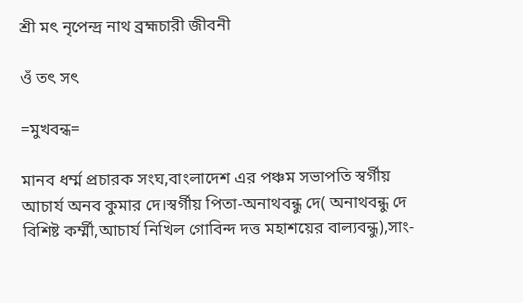শ্রী মৎ নৃপেন্দ্র নাথ ব্রহ্মচারী জীবনী

ওঁ তৎ সৎ

=মুখবন্ধ=

মানব ধর্ম্ম প্রচারক সংঘ,বাংলাদেশ এর পঞ্চম সভাপতি স্বর্গীয় আচার্য অনব কুমার দে।স্বর্গীয় পিতা-অনাথবন্ধু দে( অনাথবন্ধু দে বিশিষ্ট কর্ম্মী,আচার্য নিখিল গোবিন্দ দত্ত মহাশয়ের বাল্যবন্ধু),সাং-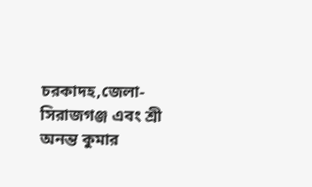চরকাদহ,জেলা-সিরাজগঞ্জ এবং শ্রী অনন্ত কুমার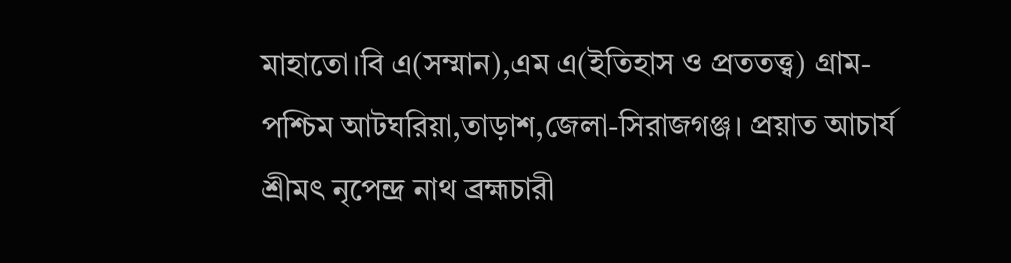মাহাতো।বি এ(সম্মান),এম এ(ইতিহাস ও প্রততত্ত্ব) গ্রাম-পশ্চিম আটঘরিয়া,তাড়াশ,জেলা-সিরাজগঞ্জ। প্রয়াত আচার্য শ্রীমৎ নৃপেন্দ্র নাথ ব্রহ্মচারী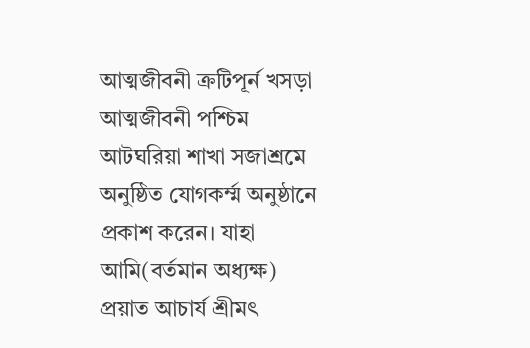আত্মজীবনী ক্রটিপূর্ন খসড়া আত্মজীবনী পশ্চিম আটঘরিয়া শাখা সজাশ্রমে অনুষ্ঠিত যোগকর্ম্ম অনুষ্ঠানে প্রকাশ করেন। যাহা আমি(বর্তমান অধ্যক্ষ) প্রয়াত আচার্য শ্রীমৎ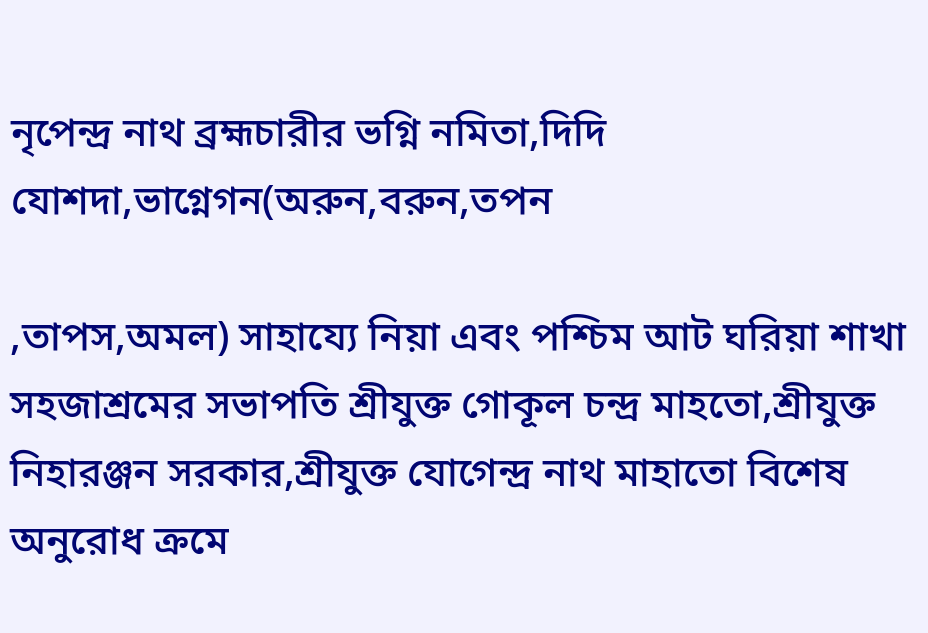নৃপেন্দ্র নাথ ব্রহ্মচারীর ভগ্নি নমিতা,দিদি যোশদা,ভাগ্নেগন(অরুন,বরুন,তপন

,তাপস,অমল) সাহায্যে নিয়া এবং পশ্চিম আট ঘরিয়া শাখা সহজাশ্রমের সভাপতি শ্রীযুক্ত গোকূল চন্দ্র মাহতো,শ্রীযুক্ত নিহারঞ্জন সরকার,শ্রীযুক্ত যোগেন্দ্র নাথ মাহাতো বিশেষ অনুরোধ ক্রমে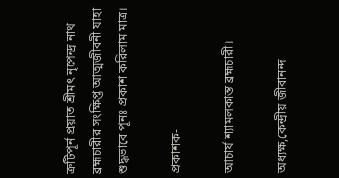ক্রটিপূর্ন প্রয়াত শ্রীমৎ নৃপেন্দ্র নাথ ব্রহ্মচারীর সংক্ষিপ্ত আত্মজীবনী যাহা শুদ্ধভাবে পূনঃ প্রকাশ করিলাম মাত্র।

প্রকাশক-

আচার্য শ্যামলকান্ত ব্রহ্মচারী।

অধ্যক্ষ,কেন্দ্রীয় জীবানন্দ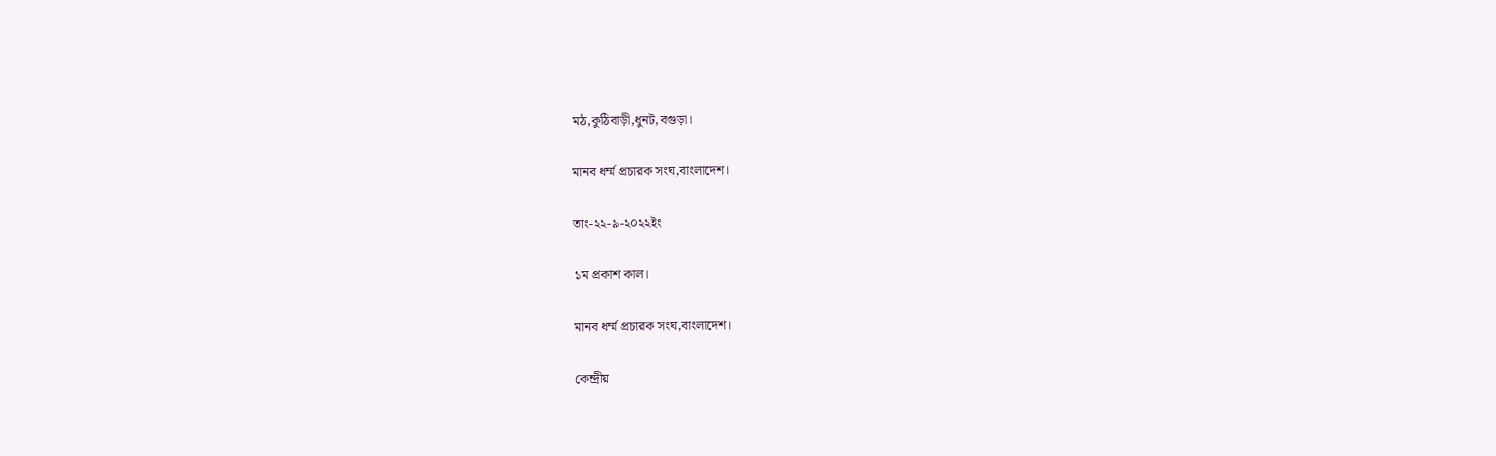মঠ,কুঠিবাড়ী,ধুনট,বগুড়া।

মানব ধর্ম্ম প্রচারক সংঘ,বাংলাদেশ।

তাং-২২-৯-২০২২ইং

১ম প্রকাশ কাল।

মানব ধর্ম্ম প্রচারক সংঘ,বাংলাদেশ।

কেন্দ্রীয়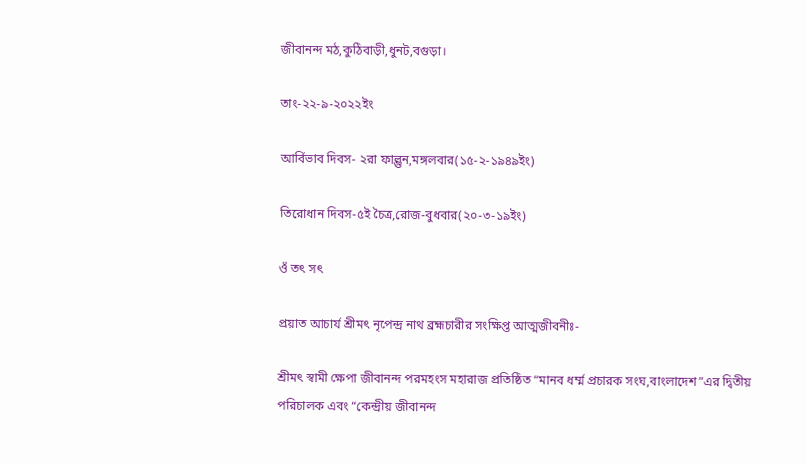জীবানন্দ মঠ,কুঠিবাড়ী,ধুনট,বগুড়া।

তাং-২২-৯-২০২২ইং

আর্বিভাব দিবস- ২রা ফাল্গুন,মঙ্গলবার(১৫-২-১৯৪৯ইং)

তিরোধান দিবস-৫ই চৈত্র,রোজ-বুধবার(২০-৩-১৯ইং)

ওঁ তৎ সৎ

প্রয়াত আচার্য শ্রীমৎ নৃপেন্দ্র নাথ ব্রহ্মচারীর সংক্ষিপ্ত আত্মজীবনীঃ-

শ্রীমৎ স্বামী ক্ষেপা জীবানন্দ পরমহংস মহারাজ প্রতিষ্ঠিত “মানব ধর্ম্ম প্রচারক সংঘ,বাংলাদেশ”এর দ্বিতীয় পরিচালক এবং “কেন্দ্রীয় জীবানন্দ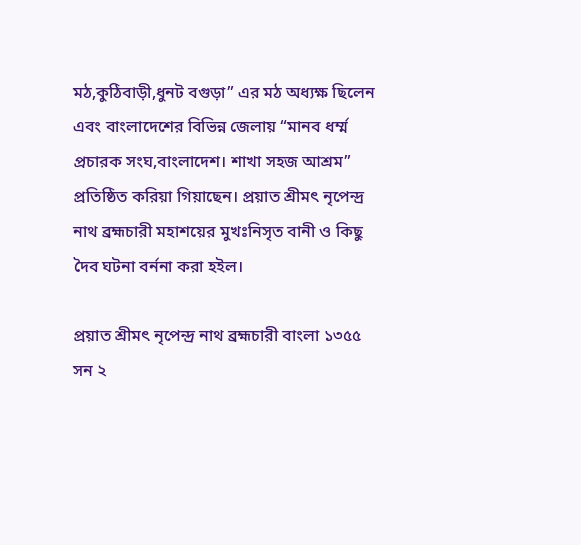মঠ,কুঠিবাড়ী,ধুনট বগুড়া” এর মঠ অধ্যক্ষ ছিলেন এবং বাংলাদেশের বিভিন্ন জেলায় “মানব ধর্ম্ম প্রচারক সংঘ,বাংলাদেশ। শাখা সহজ আশ্রম” প্রতিষ্ঠিত করিয়া গিয়াছেন। প্রয়াত শ্রীমৎ নৃপেন্দ্র নাথ ব্রহ্মচারী মহাশয়ের মুখঃনিসৃত বানী ও কিছু দৈব ঘটনা বর্ননা করা হইল।

প্রয়াত শ্রীমৎ নৃপেন্দ্র নাথ ব্রহ্মচারী বাংলা ১৩৫৫ সন ২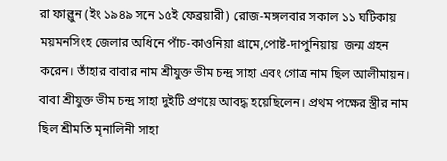রা ফাল্লুন (ইং ১৯৪৯ সনে ১৫ই ফেব্রয়ারী) রোজ-মঙ্গলবার সকাল ১১ ঘটিকায় ময়মনসিংহ জেলার অধিনে পাঁচ-কাওনিয়া গ্রামে,পোষ্ট-দাপুনিয়ায়  জন্ম গ্রহন করেন। তাঁহার বাবার নাম শ্রীযুক্ত ভীম চন্দ্র সাহা এবং গোত্র নাম ছিল আলীমায়ন। বাবা শ্রীযুক্ত ভীম চন্দ্র সাহা দুইটি প্রণয়ে আবদ্ধ হয়েছিলেন। প্রথম পক্ষের স্ত্রীর নাম ছিল শ্রীমতি মৃনালিনী সাহা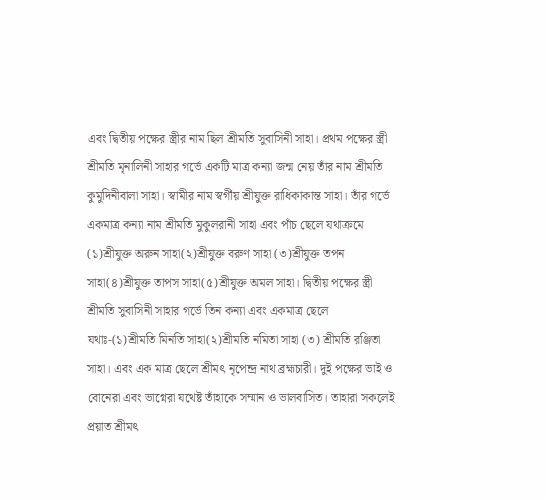এবং দ্বিতীয় পক্ষের স্ত্রীর নাম ছিল শ্রীমতি সুবাসিনী সাহা। প্রথম পক্ষের স্ত্রী শ্রীমতি মৃনালিনী সাহার গর্ভে একটি মাত্র কন্যা জন্ম নেয় তাঁর নাম শ্রীমতি কুমুদিনীবালা সাহা। স্বামীর নাম স্বর্গীয় শ্রীযুক্ত রাধিকাকান্ত সাহা। তাঁর গর্ভে একমাত্র কন্যা নাম শ্রীমতি মুকুলরানী সাহা এবং পাঁচ ছেলে যথাক্রমে (১)শ্রীযুক্ত অরুন সাহা(২)শ্রীযুক্ত বরুণ সাহা (৩)শ্রীযুক্ত তপন সাহা(৪)শ্রীযুক্ত তাপস সাহা(৫)শ্রীযুক্ত অমল সাহা। দ্বিতীয় পক্ষের স্ত্রী শ্রীমতি সুবাসিনী সাহার গর্ভে তিন কন্যা এবং একমাত্র ছেলে যথাঃ-(১)শ্রীমতি মিনতি সাহা(২)শ্রীমতি নমিতা সাহা (৩) শ্রীমতি রঞ্জিতা সাহা। এবং এক মাত্র ছেলে শ্রীমৎ নৃপেন্দ্র নাথ ব্রহ্মচারী। দুই পক্ষের ভাই ও বোনেরা এবং ভাগ্নেরা যথেষ্ট তাঁহাকে সম্মান ও ভালবাসিত। তাহারা সকলেই প্রয়াত শ্রীমৎ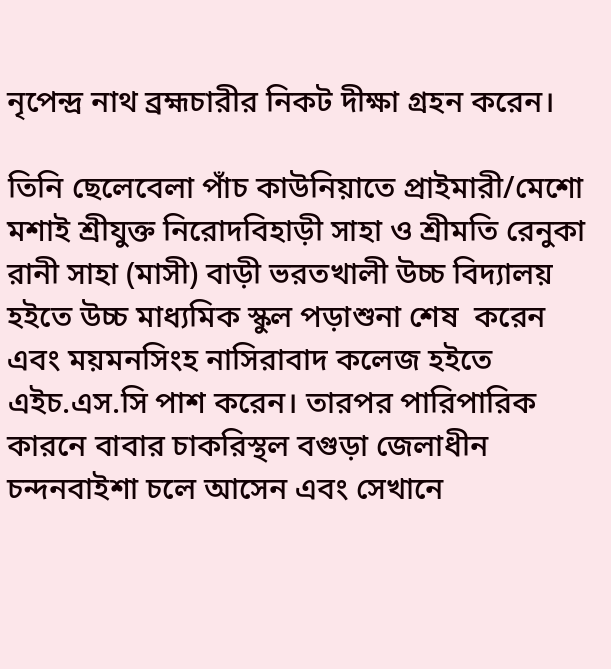নৃপেন্দ্র নাথ ব্রহ্মচারীর নিকট দীক্ষা গ্রহন করেন।

তিনি ছেলেবেলা পাঁচ কাউনিয়াতে প্রাইমারী/মেশো মশাই শ্রীযুক্ত নিরোদবিহাড়ী সাহা ও শ্রীমতি রেনুকা রানী সাহা (মাসী) বাড়ী ভরতখালী উচ্চ বিদ্যালয় হইতে উচ্চ মাধ্যমিক স্কুল পড়াশুনা শেষ  করেন এবং ময়মনসিংহ নাসিরাবাদ কলেজ হইতে এইচ.এস.সি পাশ করেন। তারপর পারিপারিক কারনে বাবার চাকরিস্থল বগুড়া জেলাধীন চন্দনবাইশা চলে আসেন এবং সেখানে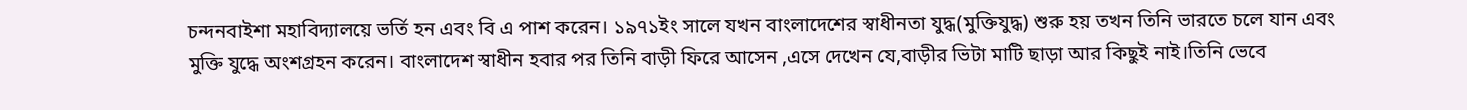চন্দনবাইশা মহাবিদ্যালয়ে ভর্তি হন এবং বি এ পাশ করেন। ১৯৭১ইং সালে যখন বাংলাদেশের স্বাধীনতা যুদ্ধ(মুক্তিযুদ্ধ) শুরু হয় তখন তিনি ভারতে চলে যান এবং মুক্তি যুদ্ধে অংশগ্রহন করেন। বাংলাদেশ স্বাধীন হবার পর তিনি বাড়ী ফিরে আসেন ,এসে দেখেন যে,বাড়ীর ভিটা মাটি ছাড়া আর কিছুই নাই।তিনি ভেবে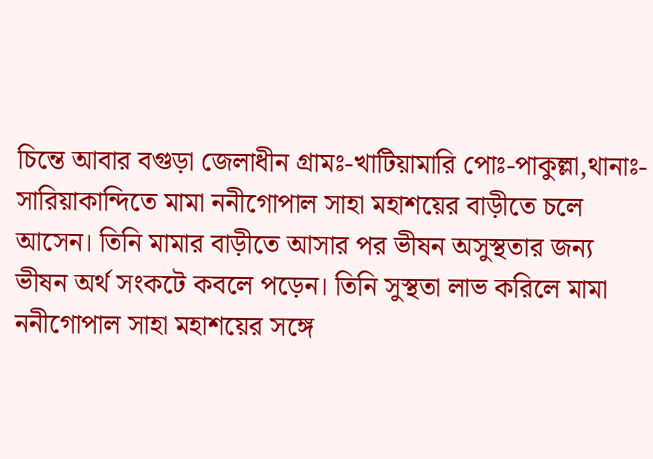চিন্তে আবার বগুড়া জেলাধীন গ্রামঃ-খাটিয়ামারি পোঃ-পাকুল্লা,থানাঃ-সারিয়াকান্দিতে মামা ননীগোপাল সাহা মহাশয়ের বাড়ীতে চলে আসেন। তিনি মামার বাড়ীতে আসার পর ভীষন অসুস্থতার জন্য ভীষন অর্থ সংকটে কবলে পড়েন। তিনি সুস্থতা লাভ করিলে মামা ননীগোপাল সাহা মহাশয়ের সঙ্গে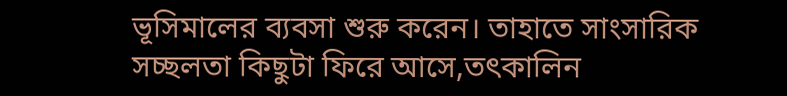ভূসিমালের ব্যবসা শুরু করেন। তাহাতে সাংসারিক সচ্ছলতা কিছুটা ফিরে আসে,তৎকালিন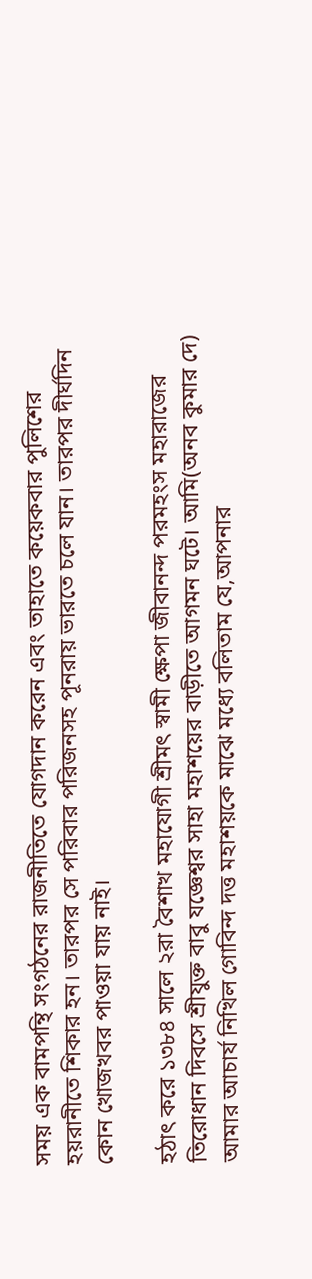সময় এক বামপন্থি সংগঠনের রাজনীতিতে যোগদান করেন এবং তাহাতে কয়েকবার পুলিশের হয়রানীতে শিকার হন। তারপর সে পরিবার পরিজনসহ পূনরায় ভারতে চলে যান। তারপর দীর্ঘদিন কোন খোজখবর পাওয়া যায় নাই।

হঠাৎ করে ১৩৮৪ সালে ২রা বৈশাখ মহাযোগী শ্রীমৎ স্বামী ক্ষেপা জীবানন্দ পরমহংস মহারাজের তিরোধান দিবসে শ্রীযুক্ত বাবু যজ্ঞেশ্বর সাহা মহাশয়ের বাড়ীতে আগমন ঘটে। আমি(অনব কুমার দে) আমার আচার্য নিখিল গোবিন্দ দত্ত মহাশয়কে মাঝে মধ্যে বলিতাম যে,আপনার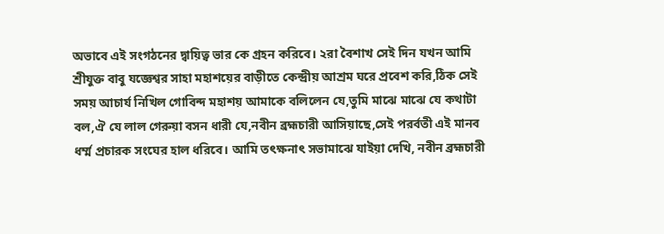অভাবে এই সংগঠনের দ্বায়িত্ব ভার কে গ্রহন করিবে। ২রা বৈশাখ সেই দিন যখন আমি শ্রীযুক্ত বাবু যজ্ঞেশ্বর সাহা মহাশয়ের বাড়ীতে কেন্দ্রীয় আশ্রম ঘরে প্রবেশ করি,ঠিক সেই সময় আচার্য নিখিল গোবিন্দ মহাশয় আমাকে বলিলেন যে,তুমি মাঝে মাঝে যে কথাটা বল,ঐ যে লাল গেরুয়া বসন ধারী যে,নবীন ব্রহ্মচারী আসিয়াছে,সেই পরর্বতী এই মানব ধর্ম্ম প্রচারক সংঘের হাল ধরিবে। আমি তৎক্ষনাৎ সভামাঝে যাইয়া দেখি, নবীন ব্রহ্মচারী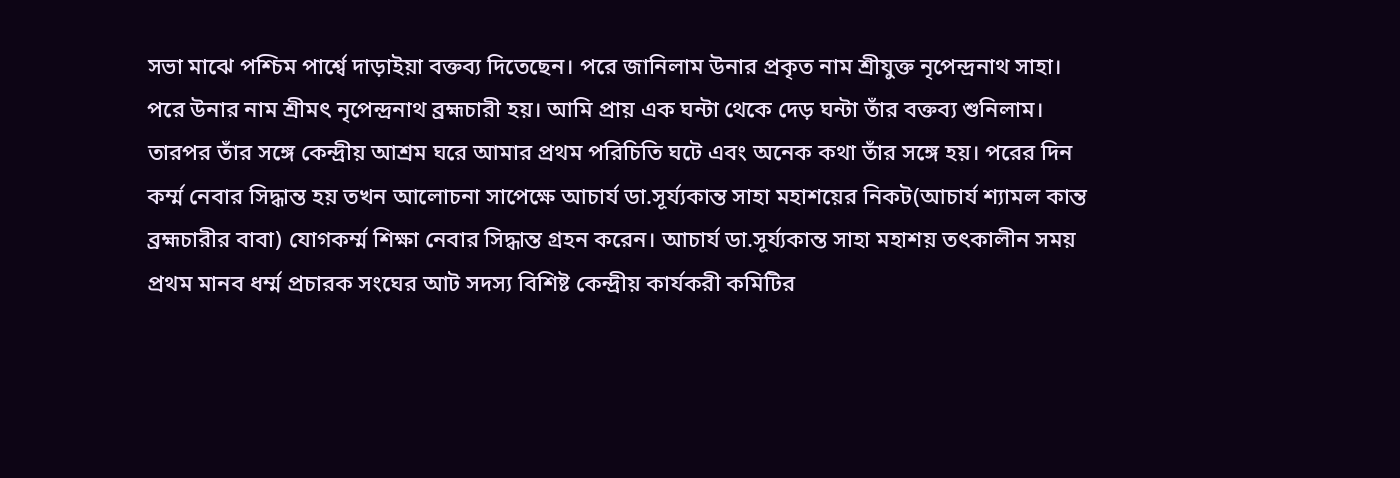সভা মাঝে পশ্চিম পার্শ্বে দাড়াইয়া বক্তব্য দিতেছেন। পরে জানিলাম উনার প্রকৃত নাম শ্রীযুক্ত নৃপেন্দ্রনাথ সাহা। পরে উনার নাম শ্রীমৎ নৃপেন্দ্রনাথ ব্রহ্মচারী হয়। আমি প্রায় এক ঘন্টা থেকে দেড় ঘন্টা তাঁর বক্তব্য শুনিলাম। তারপর তাঁর সঙ্গে কেন্দ্রীয় আশ্রম ঘরে আমার প্রথম পরিচিতি ঘটে এবং অনেক কথা তাঁর সঙ্গে হয়। পরের দিন কর্ম্ম নেবার সিদ্ধান্ত হয় তখন আলোচনা সাপেক্ষে আচার্য ডা.সূর্য্যকান্ত সাহা মহাশয়ের নিকট(আচার্য শ্যামল কান্ত ব্রহ্মচারীর বাবা) যোগকর্ম্ম শিক্ষা নেবার সিদ্ধান্ত গ্রহন করেন। আচার্য ডা.সূর্য্যকান্ত সাহা মহাশয় তৎকালীন সময় প্রথম মানব ধর্ম্ম প্রচারক সংঘের আট সদস্য বিশিষ্ট কেন্দ্রীয় কার্যকরী কমিটির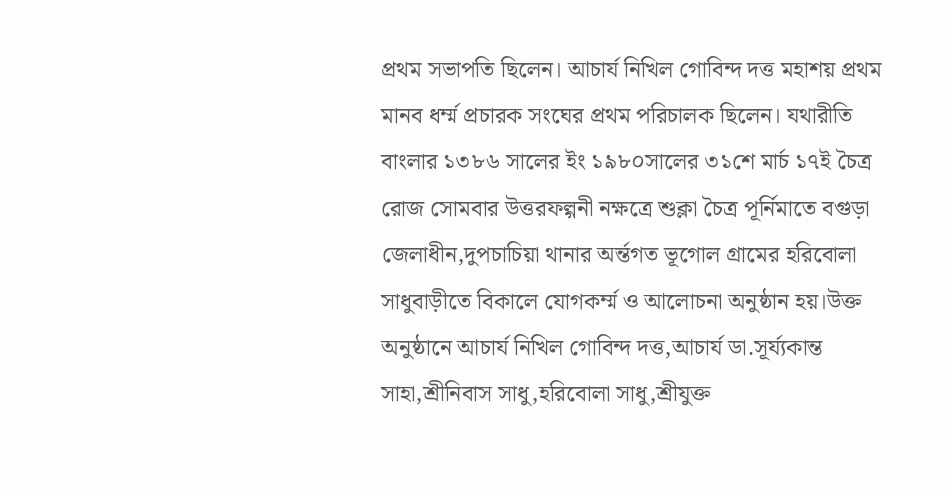প্রথম সভাপতি ছিলেন। আচার্য নিখিল গোবিন্দ দত্ত মহাশয় প্রথম মানব ধর্ম্ম প্রচারক সংঘের প্রথম পরিচালক ছিলেন। যথারীতি বাংলার ১৩৮৬ সালের ইং ১৯৮০সালের ৩১শে মার্চ ১৭ই চৈত্র রোজ সোমবার উত্তরফল্গনী নক্ষত্রে শুক্লা চৈত্র পূর্নিমাতে বগুড়া জেলাধীন,দুপচাচিয়া থানার অর্ন্তগত ভূগোল গ্রামের হরিবোলা সাধুবাড়ীতে বিকালে যোগকর্ম্ম ও আলোচনা অনুষ্ঠান হয়।উক্ত অনুষ্ঠানে আচার্য নিখিল গোবিন্দ দত্ত,আচার্য ডা.সূর্য্যকান্ত সাহা,শ্রীনিবাস সাধু,হরিবোলা সাধু,শ্রীযুক্ত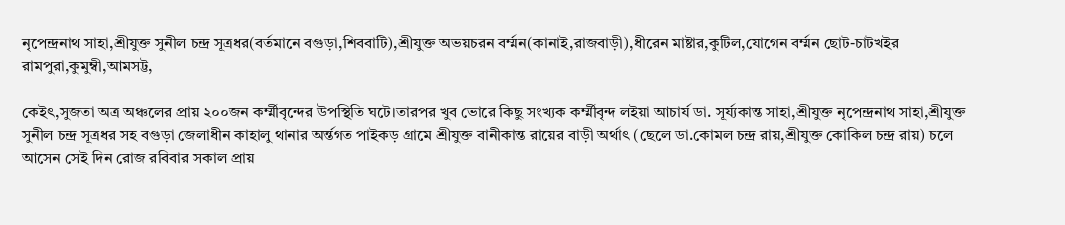নৃপেন্দ্রনাথ সাহা,শ্রীযুক্ত সুনীল চন্দ্র সূত্রধর(বর্তমানে বগুড়া,শিববাটি),শ্রীযুক্ত অভয়চরন বর্ম্মন(কানাই,রাজবাড়ী),ধীরেন মাষ্টার,কুটিল,যোগেন বর্ম্মন ছোট-চাটখইর রামপুরা,কুমুম্বী,আমসট্ট,

কেইৎ,সুজতা অত্র অঞ্চলের প্রায় ২০০জন কর্ম্মীবৃন্দের উপস্থিতি ঘটে।তারপর খুব ভোরে কিছু সংখ্যক কর্ম্মীবৃন্দ লইয়া আচার্য ডা. সূর্য্যকান্ত সাহা,শ্রীযুক্ত নৃপেন্দ্রনাথ সাহা,শ্রীযুক্ত সুনীল চন্দ্র সূত্রধর সহ বগুড়া জেলাধীন কাহালু থানার অর্ন্তগত পাইকড় গ্রামে শ্রীযুক্ত বানীকান্ত রায়ের বাড়ী অর্থাৎ (ছেলে ডা.কোমল চন্দ্র রায়,শ্রীযুক্ত কোকিল চন্দ্র রায়) চলে আসেন সেই দিন রোজ রবিবার সকাল প্রায়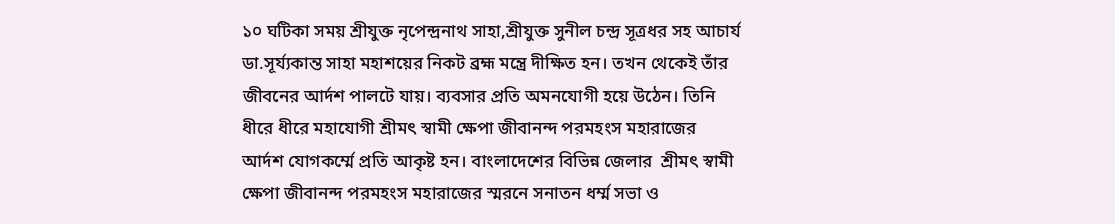১০ ঘটিকা সময় শ্রীযুক্ত নৃপেন্দ্রনাথ সাহা,শ্রীযুক্ত সুনীল চন্দ্র সূত্রধর সহ আচার্য ডা.সূর্য্যকান্ত সাহা মহাশয়ের নিকট ব্রহ্ম মন্ত্রে দীক্ষিত হন। তখন থেকেই তাঁর জীবনের আর্দশ পালটে যায়। ব্যবসার প্রতি অমনযোগী হয়ে উঠেন। তিনি ধীরে ধীরে মহাযোগী শ্রীমৎ স্বামী ক্ষেপা জীবানন্দ পরমহংস মহারাজের আর্দশ যোগকর্ম্মে প্রতি আকৃষ্ট হন। বাংলাদেশের বিভিন্ন জেলার  শ্রীমৎ স্বামী ক্ষেপা জীবানন্দ পরমহংস মহারাজের স্মরনে সনাতন ধর্ম্ম সভা ও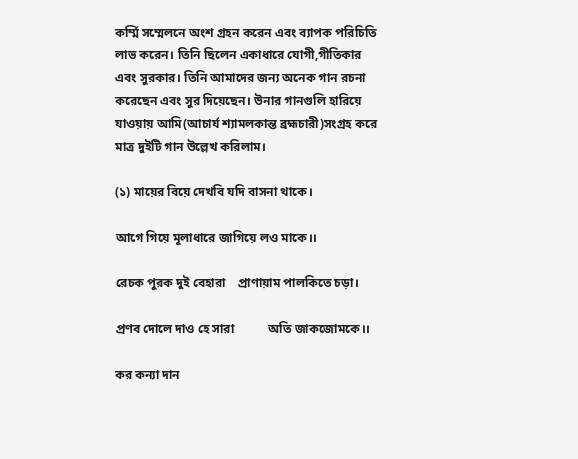কর্ম্মি সম্মেলনে অংশ গ্রহন করেন এবং ব্যাপক পরিচিতি লাভ করেন। তিনি ছিলেন একাধারে যোগী,গীতিকার এবং সুরকার। তিনি আমাদের জন্য অনেক গান রচনা করেছেন এবং সুর দিয়েছেন। উনার গানগুলি হারিয়ে যাওয়ায় আমি(আচার্য শ্যামলকান্ত ব্রহ্মচারী)সংগ্রহ করে মাত্র দুইটি গান উল্লেখ করিলাম।

(১) মায়ের বিয়ে দেখবি যদি বাসনা থাকে।

আগে গিয়ে মূলাধারে জাগিয়ে লও মাকে।।

রেচক পুরক দুই বেহারা    প্রাণায়াম পালকিতে চড়া।

প্রণব দোলে দাও হে সারা           অতি জাকজোমকে।।

কর কন্যা দান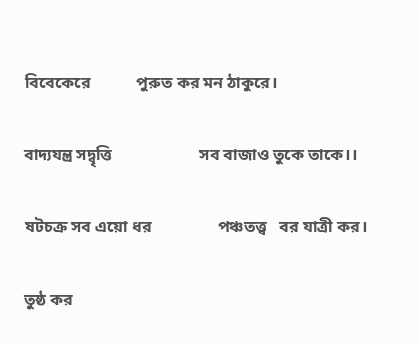বিবেকেরে           পুরুত কর মন ঠাকুরে।

বাদ্যযন্ত্র সদ্বৃত্তি                     সব বাজাও তুকে তাকে।।

ষটচক্র সব এয়ো ধর                পঞ্চতত্ত্ব   বর যাত্রী কর।

তুষ্ঠ কর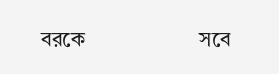বরকে                      সবে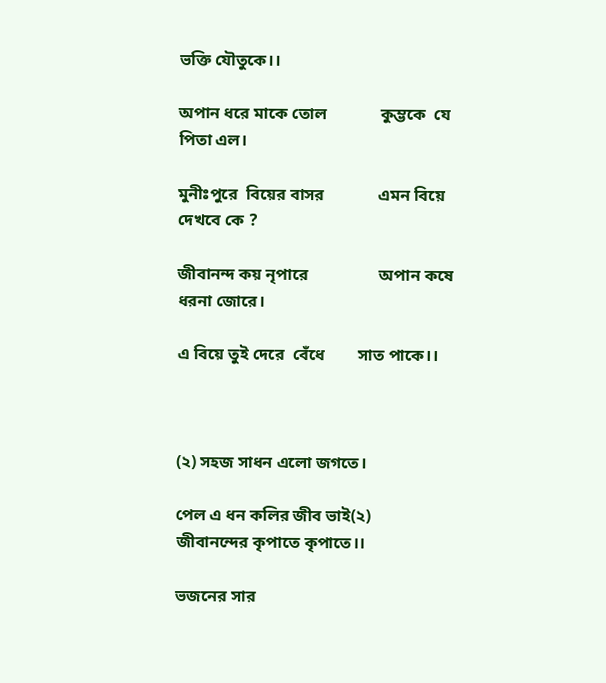ভক্তি যৌতুকে।।

অপান ধরে মাকে তোল             কুম্ভকে  যে পিতা এল।

মুনীঃপুরে  বিয়ের বাসর             এমন বিয়ে দেখবে কে ?

জীবানন্দ কয় নৃপারে                 অপান কষে  ধরনা জোরে।

এ বিয়ে তুই দেরে  বেঁধে        সাত পাকে।।



(২) সহজ সাধন এলো জগতে।

পেল এ ধন কলির জীব ভাই(২)   জীবানন্দের কৃপাতে কৃপাতে।।

ভজনের সার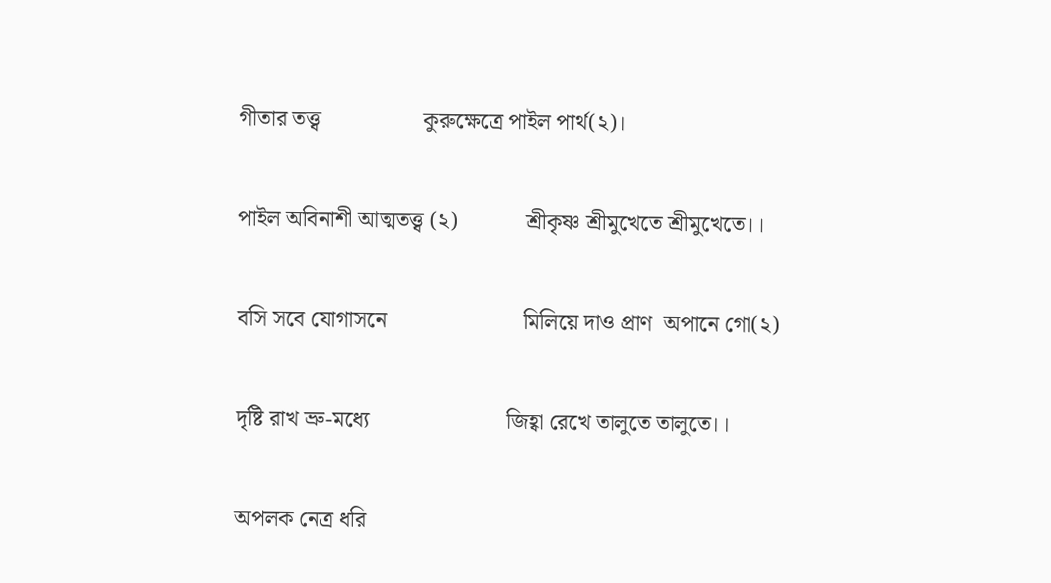গীতার তত্ত্ব                  কুরুক্ষেত্রে পাইল পার্থ(২)।

পাইল অবিনাশী আত্মতত্ত্ব (২)            শ্রীকৃষ্ণ শ্রীমুখেতে শ্রীমুখেতে।।

বসি সবে যোগাসনে                        মিলিয়ে দাও প্রাণ  অপানে গো(২)

দৃষ্টি রাখ ভ্রু-মধ্যে                        জিহ্বা রেখে তালুতে তালুতে।।

অপলক নেত্র ধরি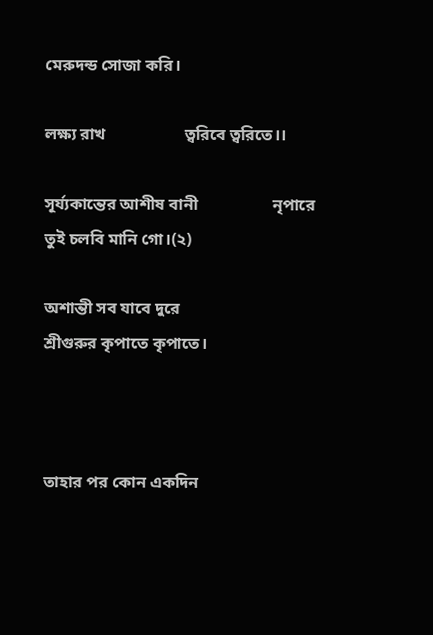মেরুদন্ড সোজা করি।

লক্ষ্য রাখ                   ত্বরিবে ত্বরিতে।।

সূর্য্যকান্তের আশীষ বানী                  নৃপারে তুই চলবি মানি গো।(২)

অশান্তী সব যাবে দুরে                     শ্রীগুরুর কৃপাতে কৃপাতে।



তাহার পর কোন একদিন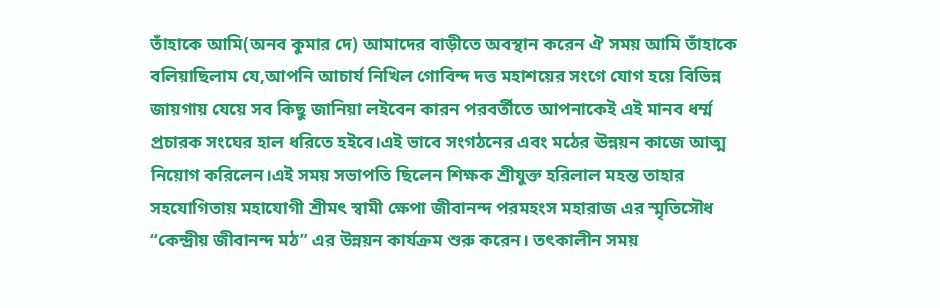তাঁহাকে আমি(অনব কুমার দে) আমাদের বাড়ীতে অবস্থান করেন ঐ সময় আমি তাঁহাকে বলিয়াছিলাম যে,আপনি আচার্য নিখিল গোবিন্দ দত্ত মহাশয়ের সংগে যোগ হয়ে বিভিন্ন জায়গায় যেয়ে সব কিছু জানিয়া লইবেন কারন পরবর্তীতে আপনাকেই এই মানব ধর্ম্ম প্রচারক সংঘের হাল ধরিতে হইবে।এই ভাবে সংগঠনের এবং মঠের ঊন্নয়ন কাজে আত্ম নিয়োগ করিলেন।এই সময় সভাপতি ছিলেন শিক্ষক শ্রীযুক্ত হরিলাল মহন্ত তাহার সহযোগিতায় মহাযোগী শ্রীমৎ স্বামী ক্ষেপা জীবানন্দ পরমহংস মহারাজ এর স্মৃতিসৌধ “কেন্দ্রীয় জীবানন্দ মঠ” এর উন্নয়ন কার্যক্রম শুরু করেন। তৎকালীন সময়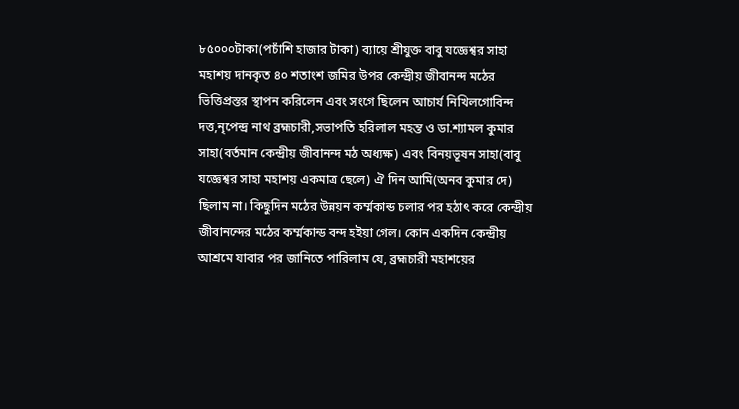৮৫০০০টাকা(পচাঁশি হাজার টাকা) ব্যায়ে শ্রীযুক্ত বাবু যজ্ঞেশ্বর সাহা মহাশয় দানকৃত ৪০ শতাংশ জমির উপর কেন্দ্রীয় জীবানন্দ মঠের ভিত্তিপ্রস্তর স্থাপন করিলেন এবং সংগে ছিলেন আচার্য নিখিলগোবিন্দ দত্ত,নৃপেন্দ্র নাথ ব্রহ্মচারী,সভাপতি হরিলাল মহন্ত ও ডা.শ্যামল কুমার সাহা(বর্তমান কেন্দ্রীয় জীবানন্দ মঠ অধ্যক্ষ) এবং বিনয়ভূষন সাহা(বাবু যজ্ঞেশ্বর সাহা মহাশয় একমাত্র ছেলে) ঐ দিন আমি(অনব কুমার দে) ছিলাম না। কিছুদিন মঠের উন্নয়ন কর্ম্মকান্ড চলার পর হঠাৎ করে কেন্দ্রীয় জীবানন্দের মঠের কর্ম্মকান্ড বন্দ হইয়া গেল। কোন একদিন কেন্দ্রীয় আশ্রমে যাবার পর জানিতে পারিলাম যে, ব্রহ্মচারী মহাশয়ের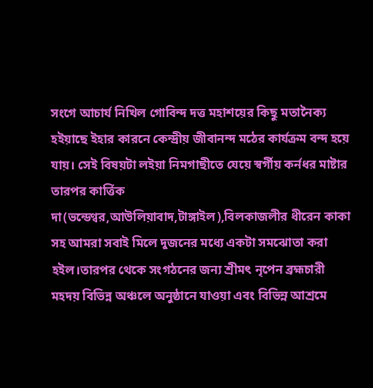সংগে আচার্য নিখিল গোবিন্দ দত্ত মহাশয়ের কিছু মতানৈক্য হইয়াছে ইহার কারনে কেন্দ্রীয় জীবানন্দ মঠের কার্যক্রম বন্দ হয়ে যায়। সেই বিষয়টা লইয়া নিমগাছীতে যেয়ে স্বর্গীয় কর্নধর মাষ্টার  তারপর কার্ত্তিক দা(ভন্ডেণ্বর,আউলিয়াবাদ,টাঙ্গাইল),বিলকাজলীর ধীরেন কাকা সহ আমরা সবাই মিলে দুজনের মধ্যে একটা সমঝোতা করা হইল।তারপর থেকে সংগঠনের জন্য শ্রীমৎ নৃপেন ব্রহ্মচারী মহদয় বিভিন্ন অঞ্চলে অনুষ্ঠানে যাওয়া এবং বিভিন্ন আশ্রমে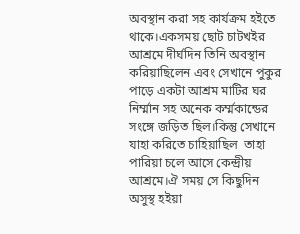অবস্থান করা সহ কার্যক্রম হইতে থাকে।একসময় ছোট চাটখইর আশ্রমে দীর্ঘদিন তিনি অবস্থান করিয়াছিলেন এবং সেখানে পুকুর পাড়ে একটা আশ্রম মাটির ঘর নির্ম্মান সহ অনেক কর্ম্মকান্ডের সংঙ্গে জড়িত ছিল।কিন্তু সেখানে যাহা করিতে চাহিয়াছিল  তাহা পারিয়া চলে আসে কেন্দ্রীয় আশ্রমে।ঐ সময় সে কিছুদিন অসুস্থ হইয়া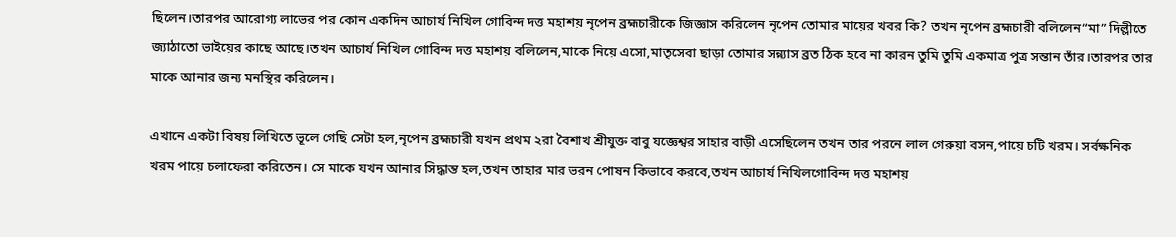ছিলেন।তারপর আরোগ্য লাভের পর কোন একদিন আচার্য নিখিল গোবিন্দ দত্ত মহাশয় নৃপেন ব্রহ্মচারীকে জিজ্ঞাস করিলেন নৃপেন তোমার মায়ের খবর কি? তখন নৃপেন ব্রহ্মচারী বলিলেন“মা” দিল্লীতে জ্যাঠাতো ভাইয়ের কাছে আছে।তখন আচার্য নিখিল গোবিন্দ দত্ত মহাশয় বলিলেন,মাকে নিয়ে এসো,মাতৃসেবা ছাড়া তোমার সন্ন্যাস ব্রত ঠিক হবে না কারন তুমি তুমি একমাত্র পুত্র সন্তান তাঁর।তারপর তার মাকে আনার জন্য মনস্থির করিলেন।

এখানে একটা বিষয় লিখিতে ভূলে গেছি সেটা হল,নৃপেন ব্রহ্মচারী যখন প্রথম ২রা বৈশাখ শ্রীযুক্ত বাবু যজ্ঞেশ্বর সাহার বাড়ী এসেছিলেন তখন তার পরনে লাল গেরুয়া বসন,পায়ে চটি খরম। সর্বক্ষনিক খরম পায়ে চলাফেরা করিতেন। সে মাকে যখন আনার সিদ্ধান্ত হল,তখন তাহার মার ভরন পোষন কিভাবে করবে,তখন আচার্য নিখিলগোবিন্দ দত্ত মহাশয়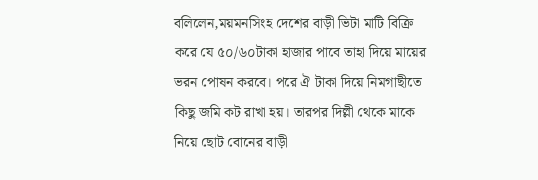বলিলেন,ময়মনসিংহ দেশের বাড়ী ভিটা মাটি বিক্রি করে যে ৫০/৬০টাকা হাজার পাবে তাহা দিয়ে মায়ের ভরন পোষন করবে। পরে ঐ টাকা দিয়ে নিমগাছীতে কিছু জমি কট রাখা হয়। তারপর দিল্লী থেকে মাকে নিয়ে ছোট বোনের বাড়ী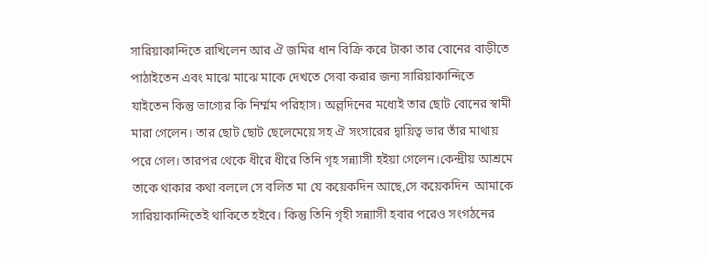সারিয়াকান্দিতে রাখিলেন আর ঐ জমির ধান বিক্রি করে টাকা তার বোনের বাড়ীতে পাঠাইতেন এবং মাঝে মাঝে মাকে দেখতে সেবা করার জন্য সারিয়াকান্দিতে যাইতেন কিন্তু ভাগ্যের কি নির্ম্মম পরিহাস। অল্লদিনের মধ্যেই তার ছোট বোনের স্বামী মারা গেলেন। তার ছোট ছোট ছেলেমেয়ে সহ ঐ সংসারের দ্বায়িত্ব ভার তাঁর মাথায় পরে গেল। তারপর থেকে ধীরে ধীরে তিনি গৃহ সন্ন্যাসী হইয়া গেলেন।কেন্দ্রীয় আশ্রমে তাকে থাকার কথা বললে সে বলিত মা যে কয়েকদিন আছে,সে কয়েকদিন  আমাকে সারিয়াকান্দিতেই থাকিতে হইবে। কিন্তু তিনি গৃহী সন্ন্যাসী হবার পরেও সংগঠনের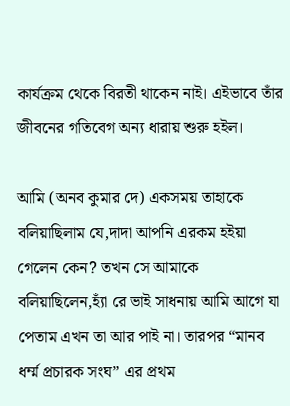কার্যক্রম থেকে বিরতী থাকেন নাই। এইভাবে তাঁর জীবনের গতিবেগ অন্য ধারায় শুরু হইল।

আমি (অনব কুমার দে) একসময় তাহাকে বলিয়াছিলাম যে,দাদা আপনি এরকম হইয়া গেলেন কেন? তখন সে আমাকে বলিয়াছিলেন,হ্যাঁ রে ভাই সাধনায় আমি আগে যা পেতাম এখন তা আর পাই না। তারপর “মানব ধর্ম্ম প্রচারক সংঘ” এর প্রথম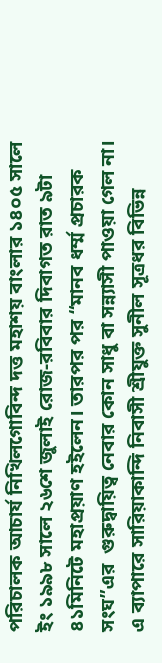পরিচালক আচার্য নিখিলগোবিন্দ দত্ত মহাশয় বাংলার ১৪০৫ সালে ইং ১৯৯৮ সালে ২৬শে জুলাই রোজ-রবিবার দিবাগত রাত ৯টা ৪১মিনিটে মহাপ্রয়াণ হইলেন। তারপর পর “মানব ধর্ম্ম প্রচারক সংঘ”এর  গুরুদ্বায়িত্ব নেবার কোন সাধু বা সন্ন্যাসী পাওয়া গেল না। এ ব্যাপারে সারিয়াকান্দি নিবাসী শ্রীযুক্ত সুনীল সূত্রধর বিভিন্ন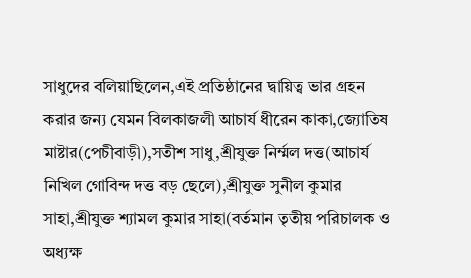সাধুদের বলিয়াছিলেন,এই প্রতিষ্ঠানের দ্বায়িত্ব ভার গ্রহন করার জন্য যেমন বিলকাজলী আচার্য ধীরেন কাকা,জ্যোতিষ মাষ্টার(পেচীবাড়ী),সতীশ সাধু,শ্রীযুক্ত নির্ম্মল দত্ত(আচার্য নিখিল গোবিন্দ দত্ত বড় ছেলে),শ্রীযুক্ত সুনীল কুমার সাহা,শ্রীযুক্ত শ্যামল কুমার সাহা(বর্তমান তৃতীয় পরিচালক ও অধ্যক্ষ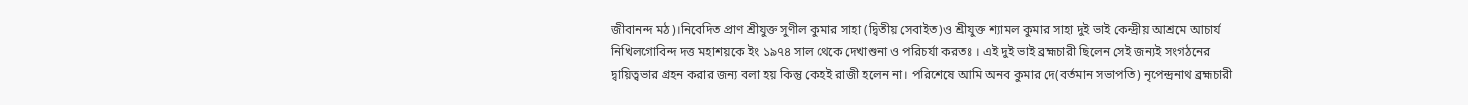জীবানন্দ মঠ)।নিবেদিত প্রাণ শ্রীযুক্ত সুণীল কুমার সাহা (দ্বিতীয় সেবাইত)ও শ্রীযুক্ত শ্যামল কুমার সাহা দুই ভাই কেন্দ্রীয় আশ্রমে আচার্য নিখিলগোবিন্দ দত্ত মহাশয়কে ইং ১৯৭৪ সাল থেকে দেখাশুনা ও পরিচর্যা করতঃ । এই দুই ভাই ব্রহ্মচারী ছিলেন সেই জন্যই সংগঠনের দ্বায়িত্বভার গ্রহন করার জন্য বলা হয় কিন্তু কেহই রাজী হলেন না। পরিশেষে আমি অনব কুমার দে(বর্তমান সভাপতি) নৃপেন্দ্রনাথ ব্রহ্মচারী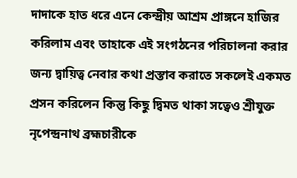দাদাকে হাত ধরে এনে কেন্দ্রীয় আশ্রম প্রাঙ্গনে হাজির করিলাম এবং তাহাকে এই সংগঠনের পরিচালনা করার জন্য দ্বায়িত্ব নেবার কথা প্রস্তাব করাতে সকলেই একমত প্রসন করিলেন কিন্তু কিছু দ্বিমত থাকা সত্বেও শ্রীযুক্ত নৃপেন্দ্রনাথ ব্রহ্মচারীকে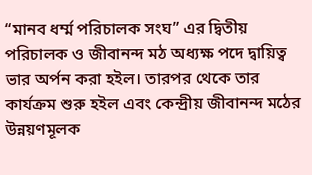“মানব ধর্ম্ম পরিচালক সংঘ” এর দ্বিতীয় পরিচালক ও জীবানন্দ মঠ অধ্যক্ষ পদে দ্বায়িত্ব ভার অর্পন করা হইল। তারপর থেকে তার কার্যক্রম শুরু হইল এবং কেন্দ্রীয় জীবানন্দ মঠের উন্নয়ণমূলক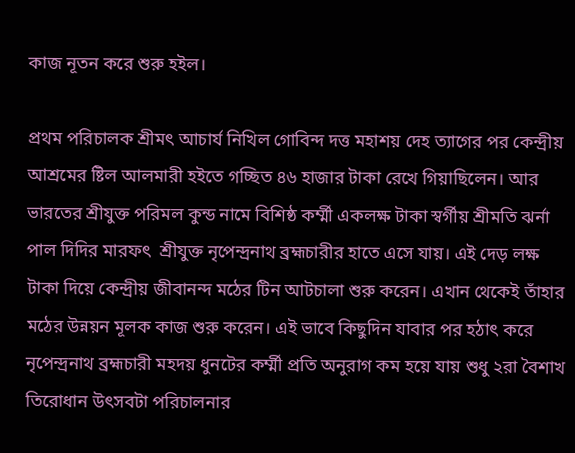কাজ নূতন করে শুরু হইল।

প্রথম পরিচালক শ্রীমৎ আচার্য নিখিল গোবিন্দ দত্ত মহাশয় দেহ ত্যাগের পর কেন্দ্রীয় আশ্রমের ষ্টিল আলমারী হইতে গচ্ছিত ৪৬ হাজার টাকা রেখে গিয়াছিলেন। আর ভারতের শ্রীযুক্ত পরিমল কুন্ড নামে বিশিষ্ঠ কর্ম্মী একলক্ষ টাকা স্বর্গীয় শ্রীমতি ঝর্না পাল দিদির মারফৎ  শ্রীযুক্ত নৃপেন্দ্রনাথ ব্রহ্মচারীর হাতে এসে যায়। এই দেড় লক্ষ টাকা দিয়ে কেন্দ্রীয় জীবানন্দ মঠের টিন আটচালা শুরু করেন। এখান থেকেই তাঁহার মঠের উন্নয়ন মূলক কাজ শুরু করেন। এই ভাবে কিছুদিন যাবার পর হঠাৎ করে নৃপেন্দ্রনাথ ব্রহ্মচারী মহদয় ধুনটের কর্ম্মী প্রতি অনুরাগ কম হয়ে যায় শুধু ২রা বৈশাখ তিরোধান উৎসবটা পরিচালনার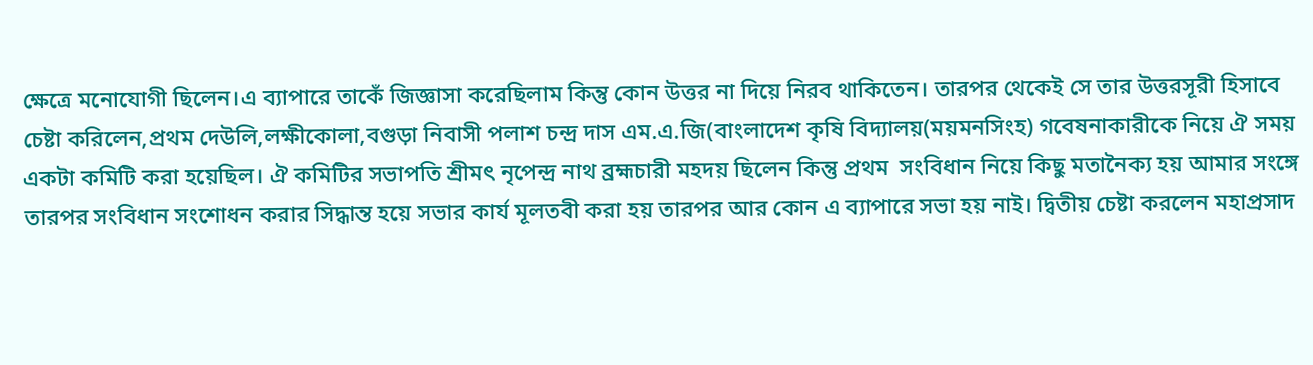ক্ষেত্রে মনোযোগী ছিলেন।এ ব্যাপারে তাকেঁ জিজ্ঞাসা করেছিলাম কিন্তু কোন উত্তর না দিয়ে নিরব থাকিতেন। তারপর থেকেই সে তার উত্তরসূরী হিসাবে চেষ্টা করিলেন,প্রথম দেউলি,লক্ষীকোলা,বগুড়া নিবাসী পলাশ চন্দ্র দাস এম.এ.জি(বাংলাদেশ কৃষি বিদ্যালয়(ময়মনসিংহ) গবেষনাকারীকে নিয়ে ঐ সময় একটা কমিটি করা হয়েছিল। ঐ কমিটির সভাপতি শ্রীমৎ নৃপেন্দ্র নাথ ব্রহ্মচারী মহদয় ছিলেন কিন্তু প্রথম  সংবিধান নিয়ে কিছু মতানৈক্য হয় আমার সংঙ্গে তারপর সংবিধান সংশোধন করার সিদ্ধান্ত হয়ে সভার কার্য মূলতবী করা হয় তারপর আর কোন এ ব্যাপারে সভা হয় নাই। দ্বিতীয় চেষ্টা করলেন মহাপ্রসাদ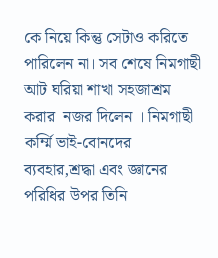কে নিয়ে কিন্তু সেটাও করিতে পারিলেন না। সব শেষে নিমগাছী আট ঘরিয়া শাখা সহজাশ্রম করার  নজর দিলেন । নিমগাছী কর্ম্মি ভাই-বোনদের ব্যবহার,শ্রদ্ধা এবং জ্ঞানের পরিধির উপর তিনি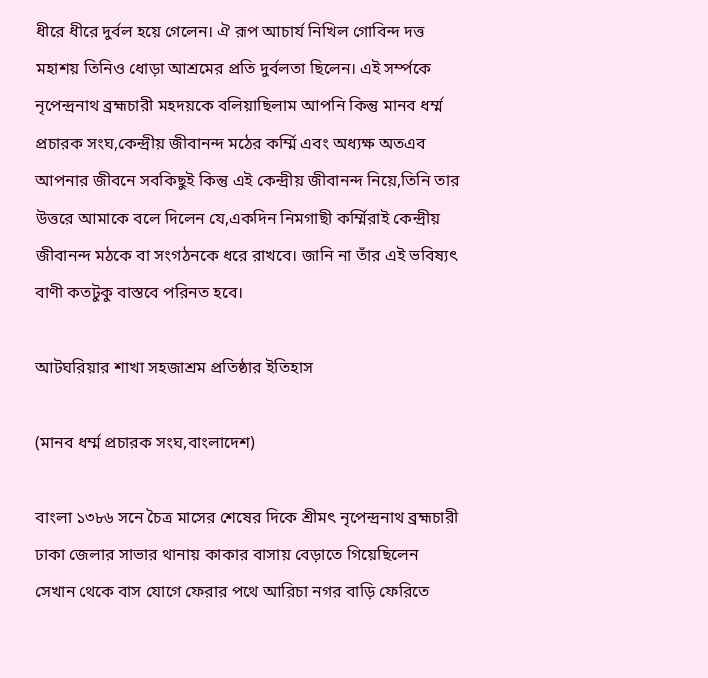ধীরে ধীরে দুর্বল হয়ে গেলেন। ঐ রূপ আচার্য নিখিল গোবিন্দ দত্ত মহাশয় তিনিও ধোড়া আশ্রমের প্রতি দুর্বলতা ছিলেন। এই সর্ম্পকে নৃপেন্দ্রনাথ ব্রহ্মচারী মহদয়কে বলিয়াছিলাম আপনি কিন্তু মানব ধর্ম্ম প্রচারক সংঘ,কেন্দ্রীয় জীবানন্দ মঠের কর্ম্মি এবং অধ্যক্ষ অতএব আপনার জীবনে সবকিছুই কিন্তু এই কেন্দ্রীয় জীবানন্দ নিয়ে,তিনি তার উত্তরে আমাকে বলে দিলেন যে,একদিন নিমগাছী কর্ম্মিরাই কেন্দ্রীয় জীবানন্দ মঠকে বা সংগঠনকে ধরে রাখবে। জানি না তাঁর এই ভবিষ্যৎ বাণী কতটুকু বাস্তবে পরিনত হবে।

আটঘরিয়ার শাখা সহজাশ্রম প্রতিষ্ঠার ইতিহাস

(মানব ধর্ম্ম প্রচারক সংঘ,বাংলাদেশ)

বাংলা ১৩৮৬ সনে চৈত্র মাসের শেষের দিকে শ্রীমৎ নৃপেন্দ্রনাথ ব্রহ্মচারী ঢাকা জেলার সাভার থানায় কাকার বাসায় বেড়াতে গিয়েছিলেন সেখান থেকে বাস যোগে ফেরার পথে আরিচা নগর বাড়ি ফেরিতে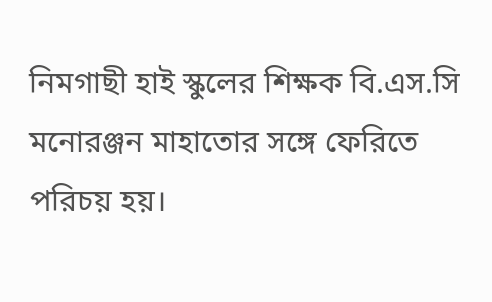নিমগাছী হাই স্কুলের শিক্ষক বি.এস.সি মনোরঞ্জন মাহাতোর সঙ্গে ফেরিতে পরিচয় হয়।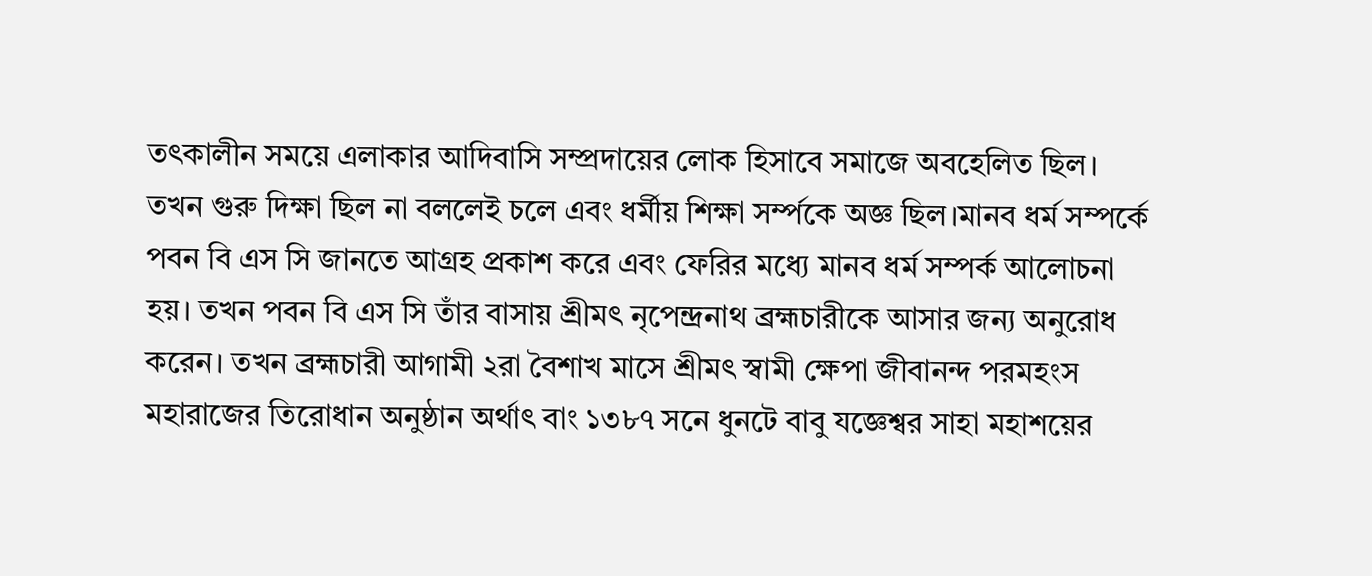তৎকালীন সময়ে এলাকার আদিবাসি সম্প্রদায়ের লোক হিসাবে সমাজে অবহেলিত ছিল। তখন গুরু দিক্ষা ছিল না বললেই চলে এবং ধর্মীয় শিক্ষা সর্ম্পকে অজ্ঞ ছিল।মানব ধর্ম সম্পর্কে পবন বি এস সি জানতে আগ্রহ প্রকাশ করে এবং ফেরির মধ্যে মানব ধর্ম সম্পর্ক আলোচনা হয়। তখন পবন বি এস সি তাঁর বাসায় শ্রীমৎ নৃপেন্দ্রনাথ ব্রহ্মচারীকে আসার জন্য অনুরোধ করেন। তখন ব্রহ্মচারী আগামী ২রা বৈশাখ মাসে শ্রীমৎ স্বামী ক্ষেপা জীবানন্দ পরমহংস মহারাজের তিরোধান অনুষ্ঠান অর্থাৎ বাং ১৩৮৭ সনে ধুনটে বাবু যজ্ঞেশ্বর সাহা মহাশয়ের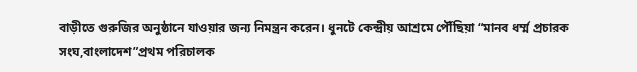বাড়ীতে গুরুজির অনুষ্ঠানে যাওয়ার জন্য নিমন্ত্রন করেন। ধুনটে কেন্দ্রীয় আশ্রমে পৌঁছিয়া “মানব ধর্ম্ম প্রচারক সংঘ,বাংলাদেশ”প্রথম পরিচালক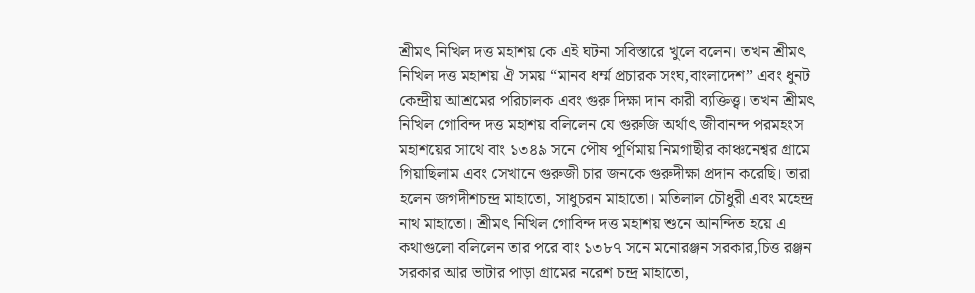শ্রীমৎ নিখিল দত্ত মহাশয় কে এই ঘটনা সবিস্তারে খুলে বলেন। তখন শ্রীমৎ নিখিল দত্ত মহাশয় ঐ সময় “মানব ধর্ম্ম প্রচারক সংঘ,বাংলাদেশ” এবং ধুনট কেন্দ্রীয় আশ্রমের পরিচালক এবং গুরু দিক্ষা দান কারী ব্যক্তিত্ত্ব। তখন শ্রীমৎ নিখিল গোবিন্দ দত্ত মহাশয় বলিলেন যে গুরুজি অর্থাৎ জীবানন্দ পরমহংস মহাশয়ের সাথে বাং ১৩৪৯ সনে পৌষ পূর্ণিমায় নিমগাছীর কাঞ্চনেশ্বর গ্রামে গিয়াছিলাম এবং সেখানে গুরুজী চার জনকে গুরুদীক্ষা প্রদান করেছি। তারা হলেন জগদীশচন্দ্র মাহাতো, সাধুচরন মাহাতো। মতিলাল চৌধুরী এবং মহেন্দ্র নাথ মাহাতো। শ্রীমৎ নিখিল গোবিন্দ দত্ত মহাশয় শুনে আনন্দিত হয়ে এ কথাগুলো বলিলেন তার পরে বাং ১৩৮৭ সনে মনোরঞ্জন সরকার,চিত্ত রঞ্জন সরকার আর ভাটার পাড়া গ্রামের নরেশ চন্দ্র মাহাতো,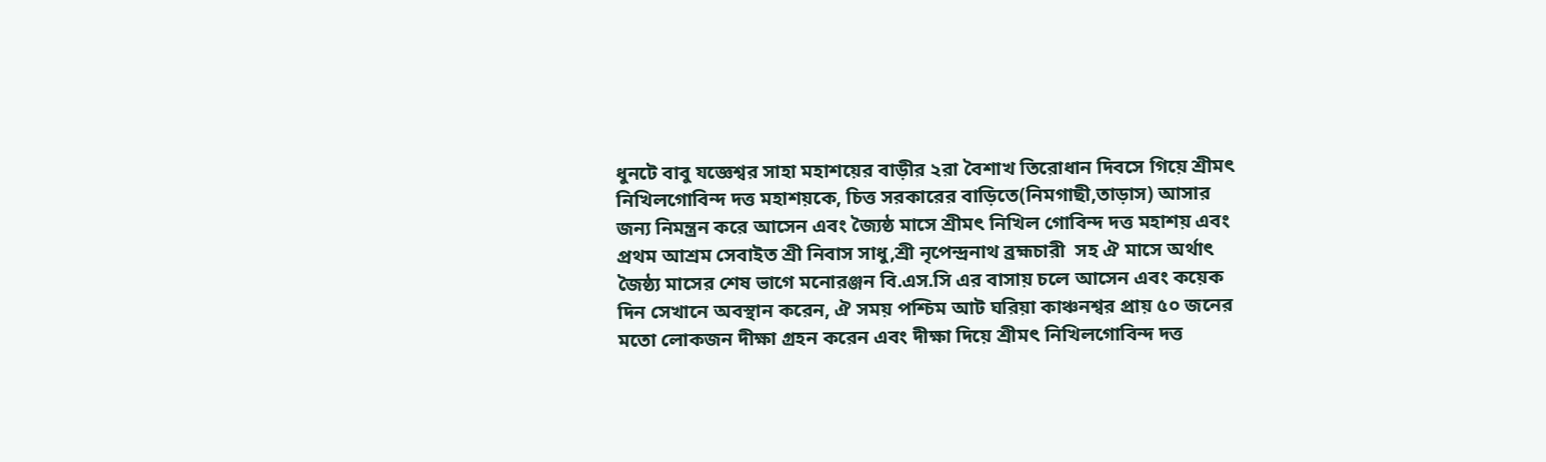ধুনটে বাবু যজ্ঞেশ্বর সাহা মহাশয়ের বাড়ীর ২রা বৈশাখ তিরোধান দিবসে গিয়ে শ্রীমৎ নিখিলগোবিন্দ দত্ত মহাশয়কে, চিত্ত সরকারের বাড়িতে(নিমগাছী,তাড়াস) আসার জন্য নিমন্ত্রন করে আসেন এবং জ্যৈষ্ঠ মাসে শ্রীমৎ নিখিল গোবিন্দ দত্ত মহাশয় এবং প্রথম আশ্রম সেবাইত শ্রী নিবাস সাধু,শ্রী নৃপেন্দ্রনাথ ব্রহ্মচারী  সহ ঐ মাসে অর্থাৎ জৈষ্ঠ্য মাসের শেষ ভাগে মনোরঞ্জন বি.এস.সি এর বাসায় চলে আসেন এবং কয়েক দিন সেখানে অবস্থান করেন, ঐ সময় পশ্চিম আট ঘরিয়া কাঞ্চনশ্বর প্রায় ৫০ জনের মতো লোকজন দীক্ষা গ্রহন করেন এবং দীক্ষা দিয়ে শ্রীমৎ নিখিলগোবিন্দ দত্ত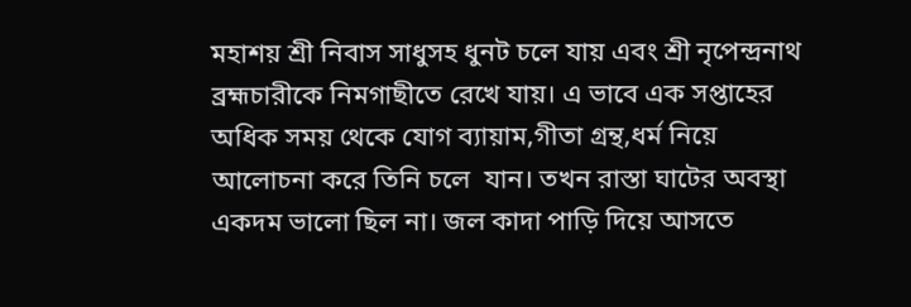মহাশয় শ্রী নিবাস সাধুসহ ধুনট চলে যায় এবং শ্রী নৃপেন্দ্রনাথ ব্রহ্মচারীকে নিমগাছীতে রেখে যায়। এ ভাবে এক সপ্তাহের অধিক সময় থেকে যোগ ব্যায়াম,গীতা গ্রন্থ,ধর্ম নিয়ে আলোচনা করে তিনি চলে  যান। তখন রাস্তা ঘাটের অবস্থা একদম ভালো ছিল না। জল কাদা পাড়ি দিয়ে আসতে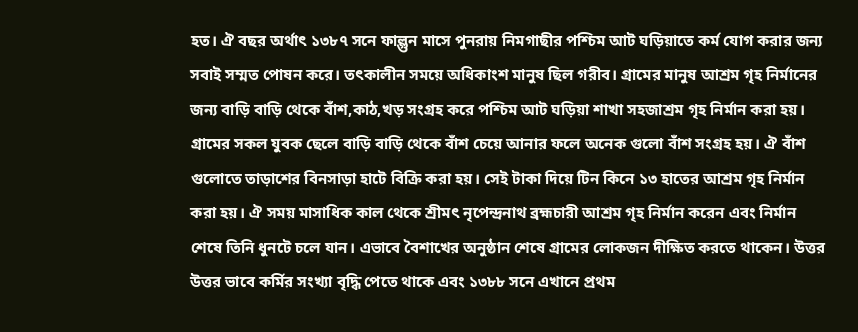হত। ঐ বছর অর্থাৎ ১৩৮৭ সনে ফাল্গুন মাসে পুনরায় নিমগাছীর পশ্চিম আট ঘড়িয়াতে কর্ম যোগ করার জন্য সবাই সম্মত পোষন করে। তৎকালীন সময়ে অধিকাংশ মানুষ ছিল গরীব। গ্রামের মানুষ আশ্রম গৃহ নির্মানের জন্য বাড়ি বাড়ি থেকে বাঁশ,কাঠ,খড় সংগ্রহ করে পশ্চিম আট ঘড়িয়া শাখা সহজাশ্রম গৃহ নির্মান করা হয়। গ্রামের সকল যুবক ছেলে বাড়ি বাড়ি থেকে বাঁশ চেয়ে আনার ফলে অনেক গুলো বাঁশ সংগ্রহ হয়। ঐ বাঁশ গুলোতে তাড়াশের বিনসাড়া হাটে বিক্রি করা হয়। সেই টাকা দিয়ে টিন কিনে ১৩ হাতের আশ্রম গৃহ নির্মান করা হয়। ঐ সময় মাসাধিক কাল থেকে শ্রীমৎ নৃপেন্দ্রনাথ ব্রহ্মচারী আশ্রম গৃহ নির্মান করেন এবং নির্মান শেষে তিনি ধুনটে চলে যান। এভাবে বৈশাখের অনুষ্ঠান শেষে গ্রামের লোকজন দীক্ষিত করতে থাকেন। উত্তর উত্তর ভাবে কর্মির সংখ্যা বৃদ্ধি পেতে থাকে এবং ১৩৮৮ সনে এখানে প্রথম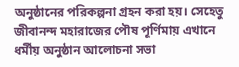অনুষ্ঠানের পরিকল্পনা গ্রহন করা হয়। সেহেতু জীবানন্দ মহারাজের পৌষ পূর্ণিমায় এখানে ধর্মীয় অনুষ্ঠান আলোচনা সভা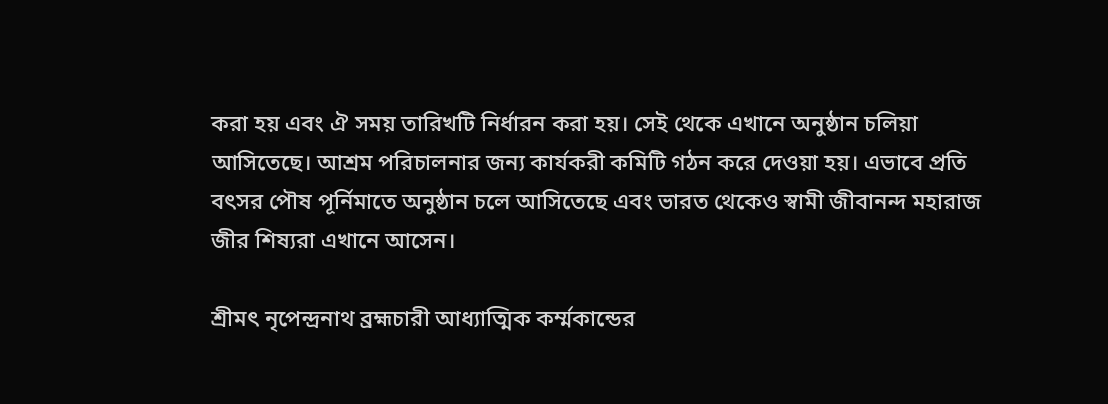করা হয় এবং ঐ সময় তারিখটি নির্ধারন করা হয়। সেই থেকে এখানে অনুষ্ঠান চলিয়া আসিতেছে। আশ্রম পরিচালনার জন্য কার্যকরী কমিটি গঠন করে দেওয়া হয়। এভাবে প্রতি বৎসর পৌষ পূর্নিমাতে অনুষ্ঠান চলে আসিতেছে এবং ভারত থেকেও স্বামী জীবানন্দ মহারাজ জীর শিষ্যরা এখানে আসেন।

শ্রীমৎ নৃপেন্দ্রনাথ ব্রহ্মচারী আধ্যাত্মিক কর্ম্মকান্ডের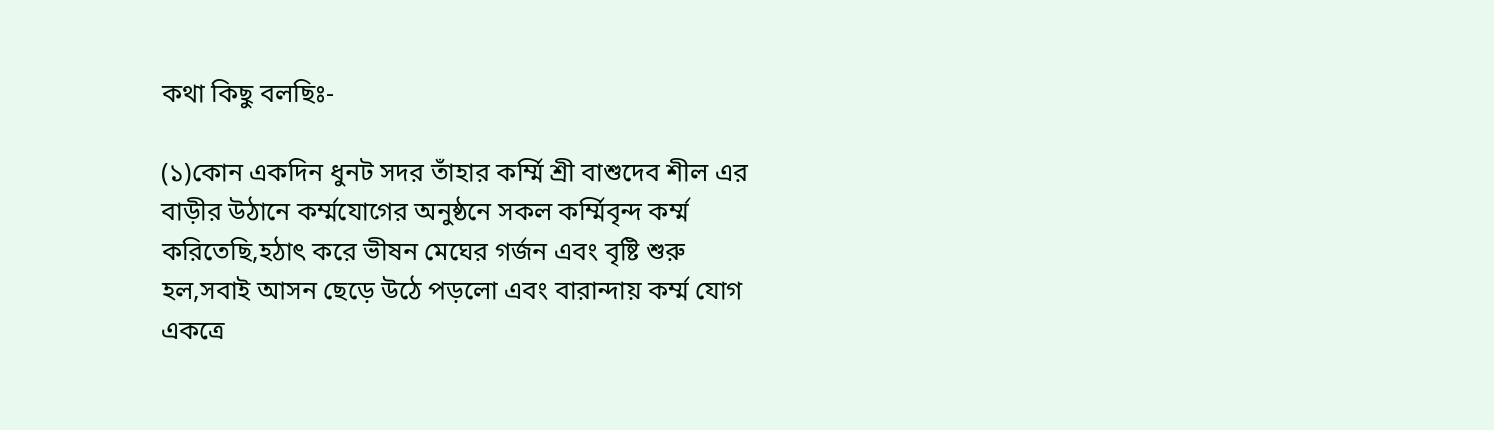কথা কিছু বলছিঃ-

(১)কোন একদিন ধুনট সদর তাঁহার কর্ম্মি শ্রী বাশুদেব শীল এর বাড়ীর উঠানে কর্ম্মযোগের অনুষ্ঠনে সকল কর্ম্মিবৃন্দ কর্ম্ম করিতেছি,হঠাৎ করে ভীষন মেঘের গর্জন এবং বৃষ্টি শুরু হল,সবাই আসন ছেড়ে উঠে পড়লো এবং বারান্দায় কর্ম্ম যোগ একত্রে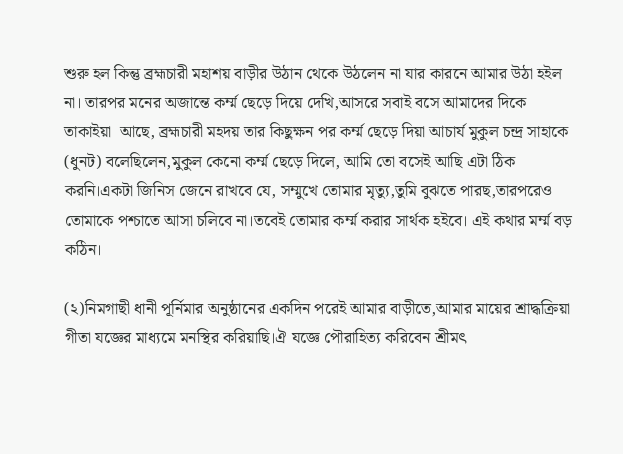শুরু হল কিন্তু ব্রহ্মচারী মহাশয় বাড়ীর উঠান থেকে উঠলেন না যার কারনে আমার উঠা হইল না। তারপর মনের অজান্তে কর্ম্ম ছেড়ে দিয়ে দেখি,আসরে সবাই বসে আমাদের দিকে তাকাইয়া  আছে, ব্রহ্মচারী মহদয় তার কিছুক্ষন পর কর্ম্ম ছেড়ে দিয়া আচার্য মুকুল চন্দ্র সাহাকে (ধুনট) বলেছিলেন,মুকুল কেনো কর্ম্ম ছেড়ে দিলে, আমি তো বসেই আছি এটা ঠিক করনি।একটা জিনিস জেনে রাখবে যে, সম্মুখে তোমার মৃত্যু,তুমি বুঝতে পারছ,তারপরেও তোমাকে পশ্চাতে আসা চলিবে না।তবেই তোমার কর্ম্ম করার সার্থক হইবে। এই কথার মর্ম্ম বড় কঠিন।

(২)নিমগাছী ধানী পূর্নিমার অনুষ্ঠানের একদিন পরেই আমার বাড়ীতে,আমার মায়ের শ্রাদ্ধক্রিয়া গীতা যজ্ঞের মাধ্যমে মনস্থির করিয়াছি।ঐ যজ্ঞে পৌরাহিত্য করিবেন শ্রীমৎ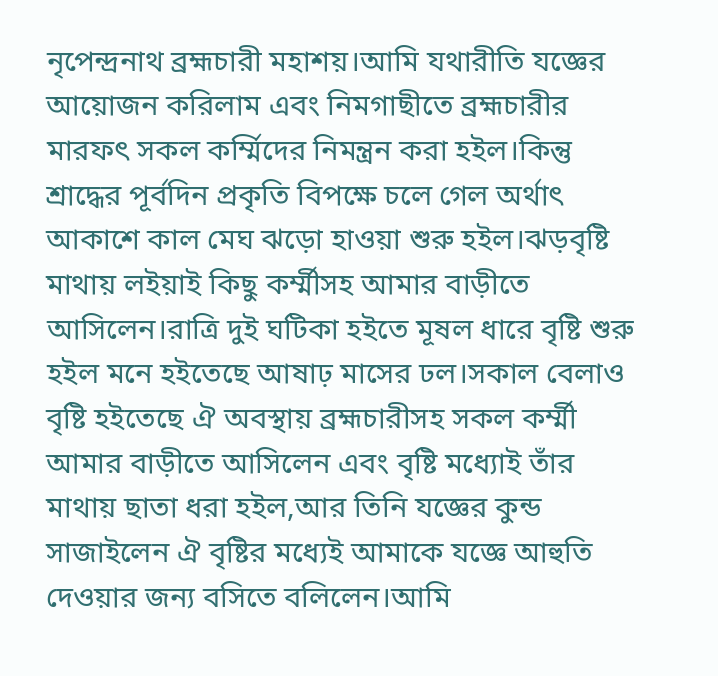নৃপেন্দ্রনাথ ব্রহ্মচারী মহাশয়।আমি যথারীতি যজ্ঞের আয়োজন করিলাম এবং নিমগাছীতে ব্রহ্মচারীর মারফৎ সকল কর্ম্মিদের নিমন্ত্রন করা হইল।কিন্তু শ্রাদ্ধের পূর্বদিন প্রকৃতি বিপক্ষে চলে গেল অর্থাৎ আকাশে কাল মেঘ ঝড়ো হাওয়া শুরু হইল।ঝড়বৃষ্টি মাথায় লইয়াই কিছু কর্ম্মীসহ আমার বাড়ীতে আসিলেন।রাত্রি দুই ঘটিকা হইতে মূষল ধারে বৃষ্টি শুরু হইল মনে হইতেছে আষাঢ় মাসের ঢল।সকাল বেলাও বৃষ্টি হইতেছে ঐ অবস্থায় ব্রহ্মচারীসহ সকল কর্ম্মী আমার বাড়ীতে আসিলেন এবং বৃষ্টি মধ্যোই তাঁর মাথায় ছাতা ধরা হইল,আর তিনি যজ্ঞের কুন্ড সাজাইলেন ঐ বৃষ্টির মধ্যেই আমাকে যজ্ঞে আহুতি দেওয়ার জন্য বসিতে বলিলেন।আমি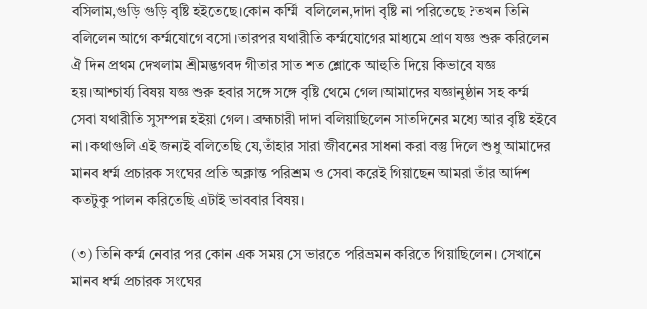বসিলাম,গুড়ি গুড়ি বৃষ্টি হইতেছে।কোন কর্ম্মি  বলিলেন,দাদা বৃষ্টি না পরিতেছে ?তখন তিনি বলিলেন আগে কর্ম্মযোগে বসো।তারপর যথারীতি কর্ম্মযোগের মাধ্যমে প্রাণ যজ্ঞ শুরু করিলেন ঐ দিন প্রথম দেখলাম শ্রীমদ্ভগবদ গীতার সাত শত শ্লোকে আহুতি দিয়ে কিভাবে যজ্ঞ হয়।আশ্চার্য্য বিষয় যজ্ঞ শুরু হবার সঙ্গে সঙ্গে বৃষ্টি থেমে গেল।আমাদের যজ্ঞানুষ্ঠান সহ কর্ম্ম সেবা যথারীতি সুসম্পন্ন হইয়া গেল। ব্রহ্মচারী দাদা বলিয়াছিলেন সাতদিনের মধ্যে আর বৃষ্টি হইবে না।কথাগুলি এই জন্যই বলিতেছি যে,তাঁহার সারা জীবনের সাধনা করা বস্তু দিলে শুধু আমাদের মানব ধর্ম্ম প্রচারক সংঘের প্রতি অক্লান্ত পরিশ্রম ও সেবা করেই গিয়াছেন আমরা তাঁর আর্দশ কতটুকু পালন করিতেছি এটাই ভাববার বিষয়।

(৩) তিনি কর্ম্ম নেবার পর কোন এক সময় সে ভারতে পরিভ্রমন করিতে গিয়াছিলেন। সেখানে মানব ধর্ম্ম প্রচারক সংঘের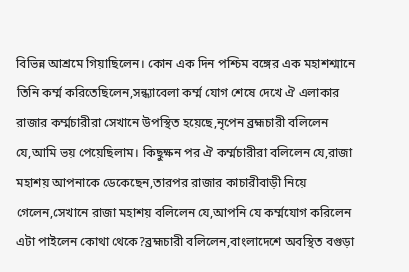বিভিন্ন আশ্রমে গিয়াছিলেন। কোন এক দিন পশ্চিম বঙ্গের এক মহাশশ্মানে তিনি কর্ম্ম করিতেছিলেন,সন্ধ্যাবেলা কর্ম্ম যোগ শেষে দেখে ঐ এলাকার রাজার কর্ম্মচারীরা সেখানে উপস্থিত হয়েছে,নৃপেন ব্রহ্মচারী বলিলেন যে,আমি ভয় পেয়েছিলাম। কিছুক্ষন পর ঐ কর্ম্মচারীরা বলিলেন যে,রাজা মহাশয় আপনাকে ডেকেছেন,তারপর রাজার কাচারীবাড়ী নিয়ে গেলেন,সেখানে রাজা মহাশয় বলিলেন যে,আপনি যে কর্ম্মযোগ করিলেন এটা পাইলেন কোথা থেকে?ব্রহ্মচারী বলিলেন,বাংলাদেশে অবস্থিত বগুড়া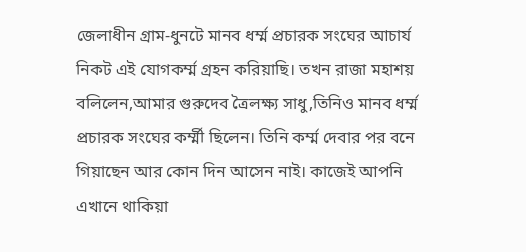জেলাধীন গ্রাম-ধুনটে মানব ধর্ম্ম প্রচারক সংঘের আচার্য নিকট এই যোগকর্ম্ম গ্রহন করিয়াছি। তখন রাজা মহাশয় বলিলেন,আমার গুরুদেব ত্রৈলক্ষ্য সাধু,তিনিও মানব ধর্ম্ম প্রচারক সংঘের কর্ম্মী ছিলেন। তিনি কর্ম্ম দেবার পর বনে গিয়াছেন আর কোন দিন আসেন নাই। কাজেই আপনি এখানে থাকিয়া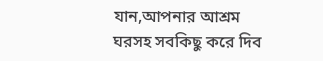যান,আপনার আশ্রম ঘরসহ সবকিছু করে দিব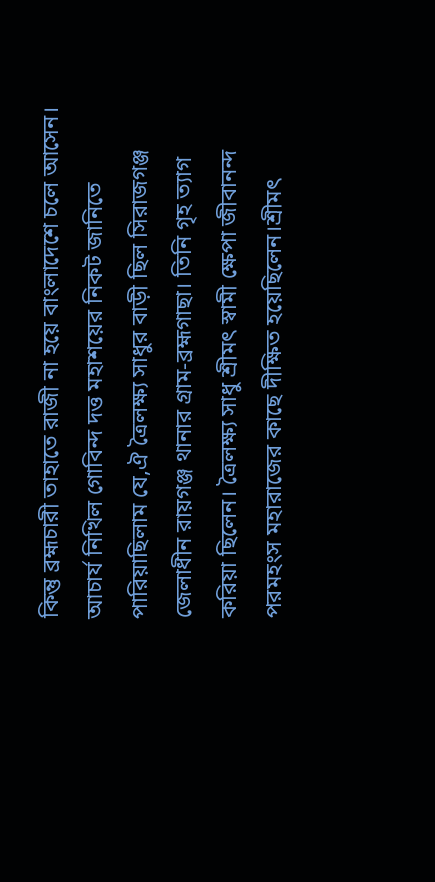কিন্তু ব্রহ্মচারী তাহাতে রাজী না হয়ে বাংলাদেশে চলে আসেন। আচার্য নিখিল গোবিন্দ দত্ত মহাশয়ের নিকট জানিতে পারিয়াছিলাম যে,ঐ ত্রৈলক্ষ্য সাধুর বাড়ী ছিল সিরাজগঞ্জ জেলাধীন রায়গঞ্জ থানার গ্রাম-ব্রহ্মগাছা। তিনি গৃহ ত্যাগ করিয়া ছিলেন। ত্রৈলক্ষ্য সাধু শ্রীমৎ স্বামী ক্ষেপা জীবানন্দ পরমহংস মহারাজের কাছে দীক্ষিত হয়েছিলেন।শ্রীমৎ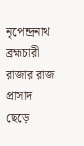নৃপেন্দ্রনাথ ব্রহ্মচারী রাজার রাজ প্রাসাদ ছেড়ে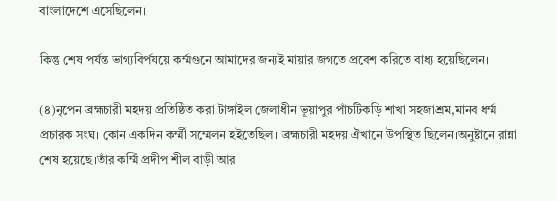বাংলাদেশে এসেছিলেন।

কিন্তু শেষ পর্যন্ত ভাগ্যবির্পযয়ে কর্ম্মগুনে আমাদের জন্যই মায়ার জগতে প্রবেশ করিতে বাধ্য হয়েছিলেন।

(৪)নৃপেন ব্রহ্মচারী মহদয় প্রতিষ্ঠিত করা টাঙ্গাইল জেলাধীন ভূয়াপুর পাঁচটিকড়ি শাখা সহজাশ্রম,মানব ধর্ম্ম প্রচারক সংঘ। কোন একদিন কর্ম্মী সম্মেলন হইতেছিল। ব্রহ্মচারী মহদয় ঐখানে উপস্থিত ছিলেন।অনুষ্টানে রান্না শেষ হয়েছে।তাঁর কর্ম্মি প্রদীপ শীল বাড়ী আর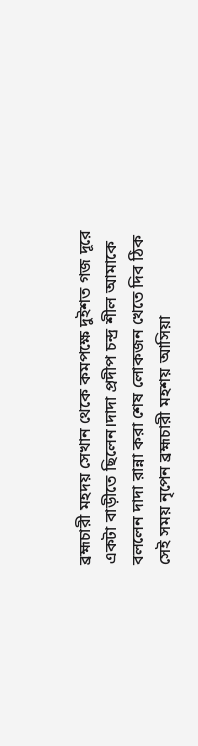ব্রহ্মচারী মহদয় সেখান থেকে কমপক্ষে দুইশত গজ দূরে একটা বাড়ীতে ছিলেন।দাদা প্রদীপ চন্দ্র শীল আমাকে বললেন দাদা রান্না করা শেষ লোকজন খেতে দিব ঠিক সেই সময় নৃপেন ব্রহ্মচারী মহশয় আসিয়া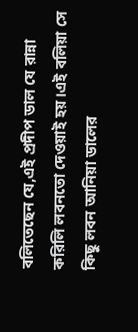বলিতেছেন যে,এই প্রদীপ ডাল যে রান্না করিলি লবনতো দেওয়াই হয়।এই বলিয়া সে কিছু লবন আনিয়া ডালের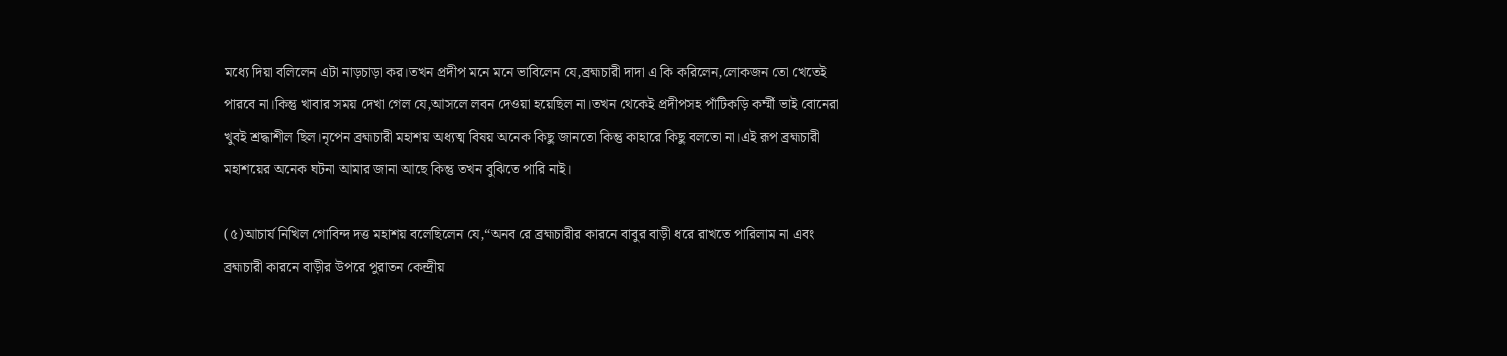মধ্যে দিয়া বলিলেন এটা নাড়চাড়া কর।তখন প্রদীপ মনে মনে ভাবিলেন যে,ব্রহ্মচারী দাদা এ কি করিলেন,লোকজন তো খেতেই পারবে না।কিন্তু খাবার সময় দেখা গেল যে,আসলে লবন দেওয়া হয়েছিল না।তখন থেকেই প্রদীপসহ পাঁটিকড়ি কর্ম্মী ভাই বোনেরা খুবই শ্রদ্ধাশীল ছিল।নৃপেন ব্রহ্মচারী মহাশয় অধ্যত্ম বিষয় অনেক কিছু জানতো কিন্তু কাহারে কিছু বলতো না।এই রূপ ব্রহ্মচারী মহাশয়ের অনেক ঘটনা আমার জানা আছে কিন্তু তখন বুঝিতে পারি নাই।

(৫)আচার্য নিখিল গোবিন্দ দত্ত মহাশয় বলেছিলেন যে,“অনব রে ব্রহ্মচারীর কারনে বাবুর বাড়ী ধরে রাখতে পারিলাম না এবং ব্রহ্মচারী কারনে বাড়ীর উপরে পুরাতন কেন্দ্রীয়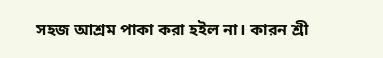সহজ আশ্রম পাকা করা হইল না। কারন শ্রী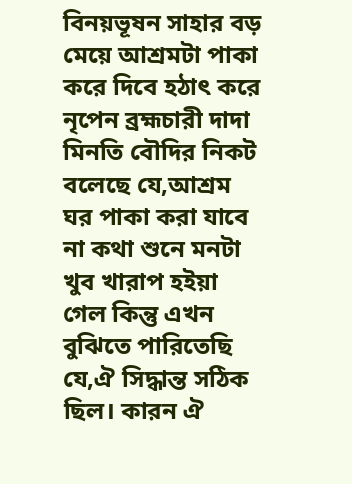বিনয়ভূষন সাহার বড় মেয়ে আশ্রমটা পাকা করে দিবে হঠাৎ করে নৃপেন ব্রহ্মচারী দাদা মিনতি বৌদির নিকট বলেছে যে,আশ্রম ঘর পাকা করা যাবে না কথা শুনে মনটা খুব খারাপ হইয়া গেল কিন্তু এখন বুঝিতে পারিতেছি যে,ঐ সিদ্ধান্ত সঠিক ছিল। কারন ঐ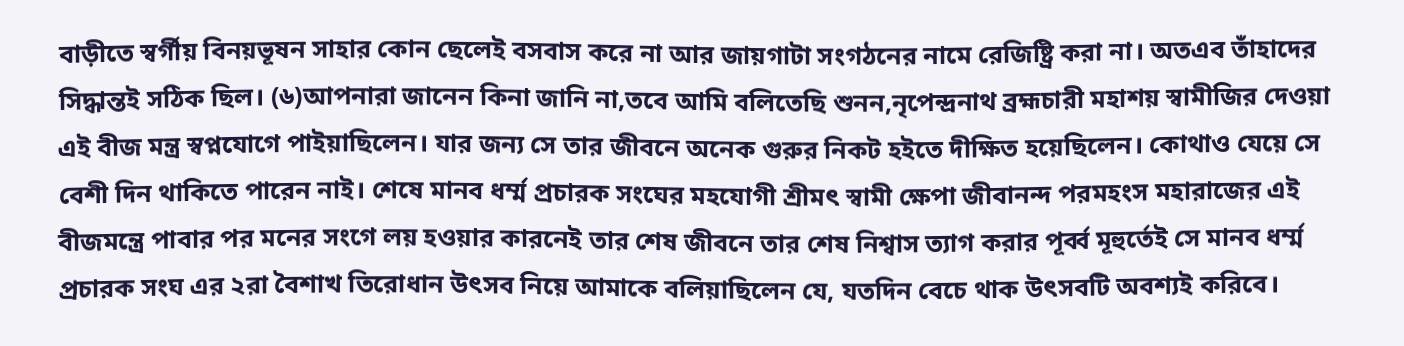বাড়ীতে স্বর্গীয় বিনয়ভূষন সাহার কোন ছেলেই বসবাস করে না আর জায়গাটা সংগঠনের নামে রেজিষ্ট্রি করা না। অতএব তাঁহাদের সিদ্ধান্তই সঠিক ছিল। (৬)আপনারা জানেন কিনা জানি না,তবে আমি বলিতেছি শুনন,নৃপেন্দ্রনাথ ব্রহ্মচারী মহাশয় স্বামীজির দেওয়া এই বীজ মন্ত্র স্বপ্নযোগে পাইয়াছিলেন। যার জন্য সে তার জীবনে অনেক গুরুর নিকট হইতে দীক্ষিত হয়েছিলেন। কোথাও যেয়ে সে বেশী দিন থাকিতে পারেন নাই। শেষে মানব ধর্ম্ম প্রচারক সংঘের মহযোগী শ্রীমৎ স্বামী ক্ষেপা জীবানন্দ পরমহংস মহারাজের এই বীজমন্ত্রে পাবার পর মনের সংগে লয় হওয়ার কারনেই তার শেষ জীবনে তার শেষ নিশ্বাস ত্যাগ করার পূর্ব্ব মূহুর্তেই সে মানব ধর্ম্ম প্রচারক সংঘ এর ২রা বৈশাখ তিরোধান উৎসব নিয়ে আমাকে বলিয়াছিলেন যে, যতদিন বেচে থাক উৎসবটি অবশ্যই করিবে।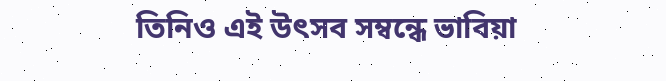তিনিও এই উৎসব সম্বন্ধে ভাবিয়া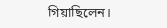গিয়াছিলেন।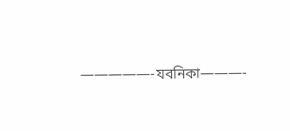—————-যবনিকা———-